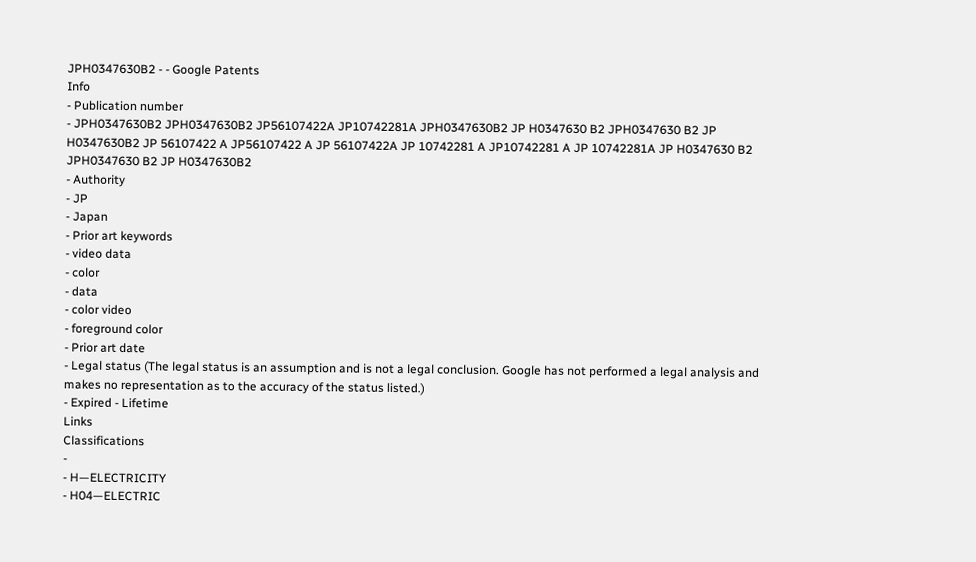JPH0347630B2 - - Google Patents
Info
- Publication number
- JPH0347630B2 JPH0347630B2 JP56107422A JP10742281A JPH0347630B2 JP H0347630 B2 JPH0347630 B2 JP H0347630B2 JP 56107422 A JP56107422 A JP 56107422A JP 10742281 A JP10742281 A JP 10742281A JP H0347630 B2 JPH0347630 B2 JP H0347630B2
- Authority
- JP
- Japan
- Prior art keywords
- video data
- color
- data
- color video
- foreground color
- Prior art date
- Legal status (The legal status is an assumption and is not a legal conclusion. Google has not performed a legal analysis and makes no representation as to the accuracy of the status listed.)
- Expired - Lifetime
Links
Classifications
-
- H—ELECTRICITY
- H04—ELECTRIC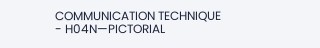COMMUNICATION TECHNIQUE
- H04N—PICTORIAL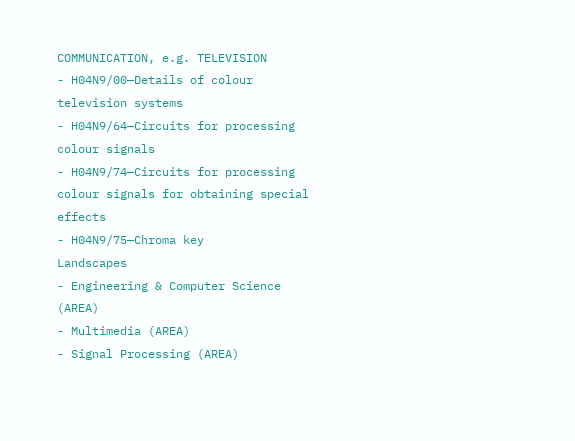COMMUNICATION, e.g. TELEVISION
- H04N9/00—Details of colour television systems
- H04N9/64—Circuits for processing colour signals
- H04N9/74—Circuits for processing colour signals for obtaining special effects
- H04N9/75—Chroma key
Landscapes
- Engineering & Computer Science (AREA)
- Multimedia (AREA)
- Signal Processing (AREA)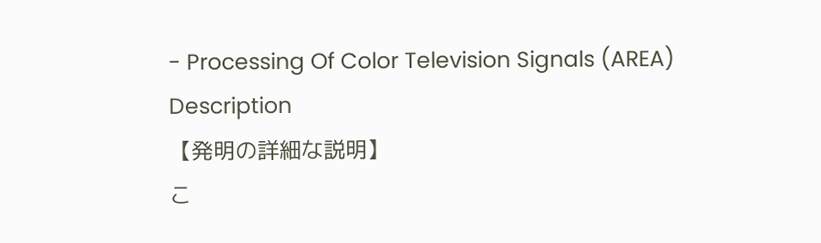- Processing Of Color Television Signals (AREA)
Description
【発明の詳細な説明】
こ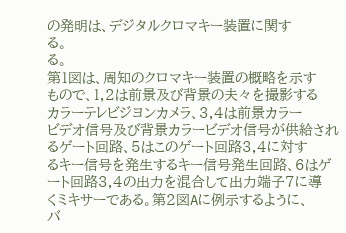の発明は、デジタルクロマキー装置に関す
る。
る。
第1図は、周知のクロマキー装置の概略を示す
もので、1,2は前景及び背景の夫々を撮影する
カラーテレビジヨンカメラ、3,4は前景カラー
ビデオ信号及び背景カラービデオ信号が供給され
るゲート回路、5はこのゲート回路3,4に対す
るキー信号を発生するキー信号発生回路、6はゲ
ート回路3,4の出力を混合して出力端子7に導
くミキサーである。第2図Aに例示するように、
バ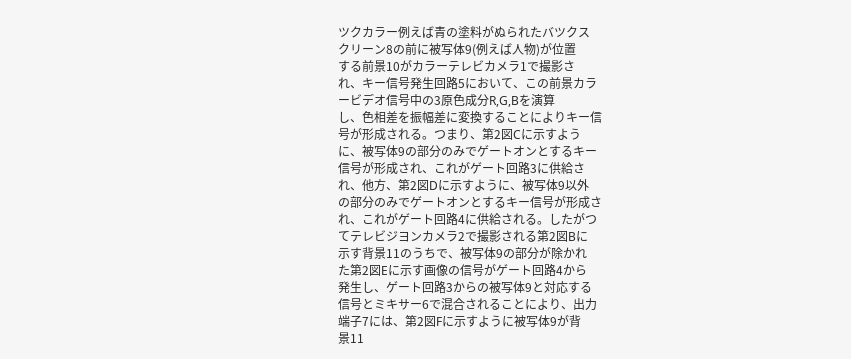ツクカラー例えば青の塗料がぬられたバツクス
クリーン8の前に被写体9(例えば人物)が位置
する前景10がカラーテレビカメラ1で撮影さ
れ、キー信号発生回路5において、この前景カラ
ービデオ信号中の3原色成分R,G,Bを演算
し、色相差を振幅差に変換することによりキー信
号が形成される。つまり、第2図Cに示すよう
に、被写体9の部分のみでゲートオンとするキー
信号が形成され、これがゲート回路3に供給さ
れ、他方、第2図Dに示すように、被写体9以外
の部分のみでゲートオンとするキー信号が形成さ
れ、これがゲート回路4に供給される。したがつ
てテレビジヨンカメラ2で撮影される第2図Bに
示す背景11のうちで、被写体9の部分が除かれ
た第2図Eに示す画像の信号がゲート回路4から
発生し、ゲート回路3からの被写体9と対応する
信号とミキサー6で混合されることにより、出力
端子7には、第2図Fに示すように被写体9が背
景11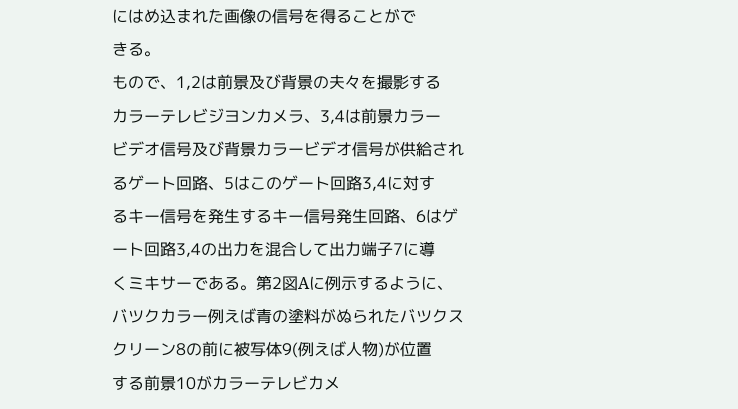にはめ込まれた画像の信号を得ることがで
きる。
もので、1,2は前景及び背景の夫々を撮影する
カラーテレビジヨンカメラ、3,4は前景カラー
ビデオ信号及び背景カラービデオ信号が供給され
るゲート回路、5はこのゲート回路3,4に対す
るキー信号を発生するキー信号発生回路、6はゲ
ート回路3,4の出力を混合して出力端子7に導
くミキサーである。第2図Aに例示するように、
バツクカラー例えば青の塗料がぬられたバツクス
クリーン8の前に被写体9(例えば人物)が位置
する前景10がカラーテレビカメ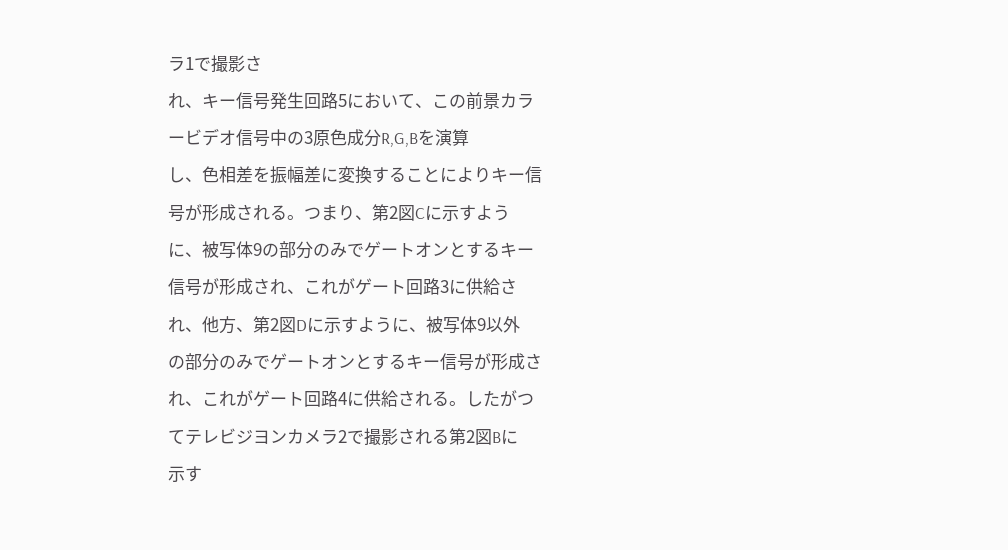ラ1で撮影さ
れ、キー信号発生回路5において、この前景カラ
ービデオ信号中の3原色成分R,G,Bを演算
し、色相差を振幅差に変換することによりキー信
号が形成される。つまり、第2図Cに示すよう
に、被写体9の部分のみでゲートオンとするキー
信号が形成され、これがゲート回路3に供給さ
れ、他方、第2図Dに示すように、被写体9以外
の部分のみでゲートオンとするキー信号が形成さ
れ、これがゲート回路4に供給される。したがつ
てテレビジヨンカメラ2で撮影される第2図Bに
示す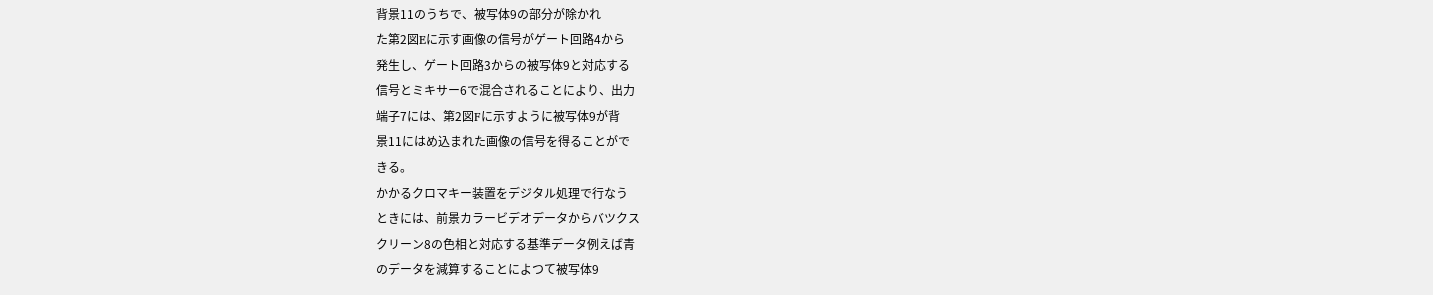背景11のうちで、被写体9の部分が除かれ
た第2図Eに示す画像の信号がゲート回路4から
発生し、ゲート回路3からの被写体9と対応する
信号とミキサー6で混合されることにより、出力
端子7には、第2図Fに示すように被写体9が背
景11にはめ込まれた画像の信号を得ることがで
きる。
かかるクロマキー装置をデジタル処理で行なう
ときには、前景カラービデオデータからバツクス
クリーン8の色相と対応する基準データ例えば青
のデータを減算することによつて被写体9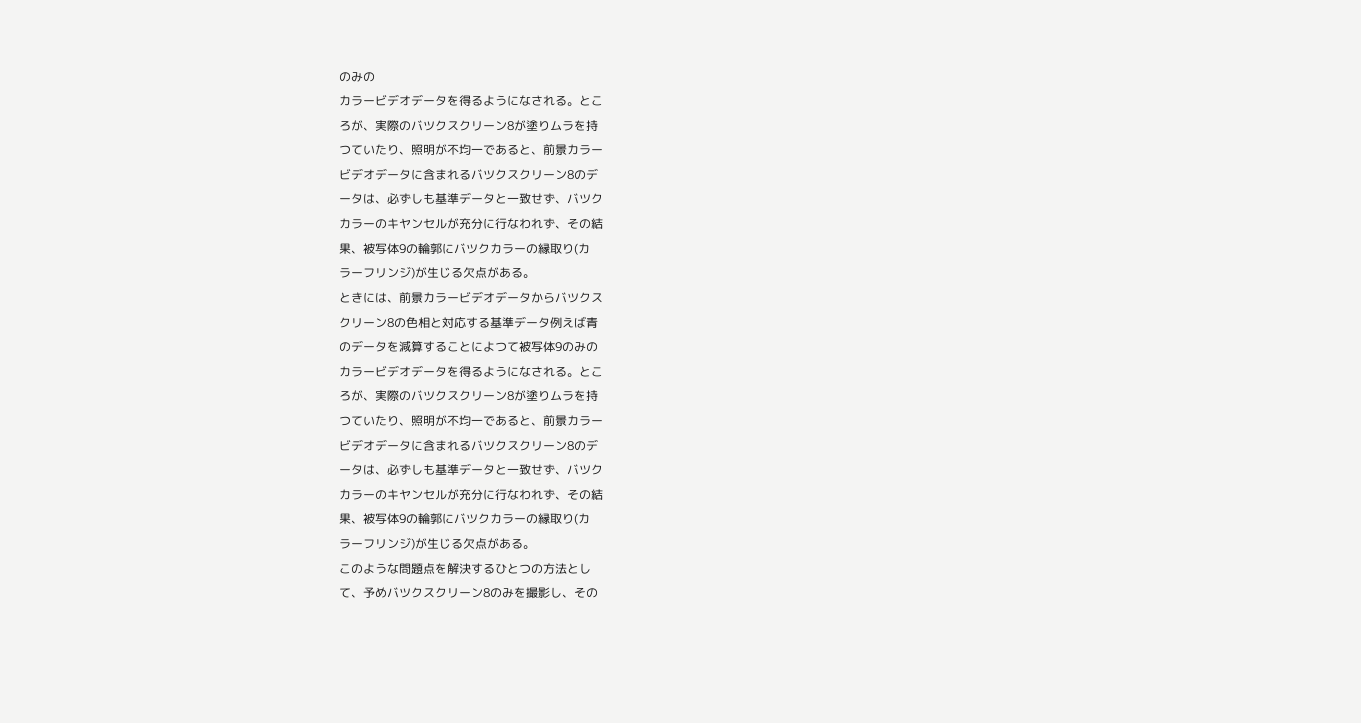のみの
カラービデオデータを得るようになされる。とこ
ろが、実際のバツクスクリーン8が塗りムラを持
つていたり、照明が不均一であると、前景カラー
ビデオデータに含まれるバツクスクリーン8のデ
ータは、必ずしも基準データと一致せず、バツク
カラーのキヤンセルが充分に行なわれず、その結
果、被写体9の輪郭にバツクカラーの縁取り(カ
ラーフリンジ)が生じる欠点がある。
ときには、前景カラービデオデータからバツクス
クリーン8の色相と対応する基準データ例えば青
のデータを減算することによつて被写体9のみの
カラービデオデータを得るようになされる。とこ
ろが、実際のバツクスクリーン8が塗りムラを持
つていたり、照明が不均一であると、前景カラー
ビデオデータに含まれるバツクスクリーン8のデ
ータは、必ずしも基準データと一致せず、バツク
カラーのキヤンセルが充分に行なわれず、その結
果、被写体9の輪郭にバツクカラーの縁取り(カ
ラーフリンジ)が生じる欠点がある。
このような問題点を解決するひとつの方法とし
て、予めバツクスクリーン8のみを撮影し、その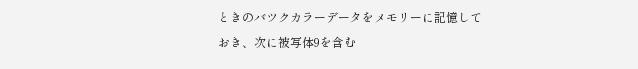ときのバツクカラーデータをメモリーに記憶して
おき、次に被写体9を含む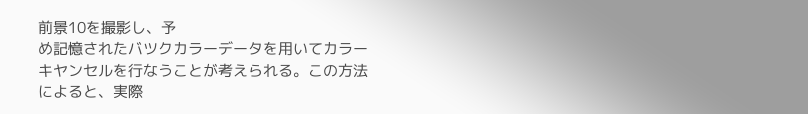前景10を撮影し、予
め記憶されたバツクカラーデータを用いてカラー
キヤンセルを行なうことが考えられる。この方法
によると、実際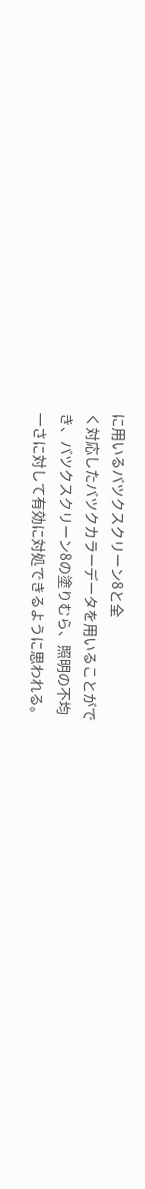に用いるバツクスクリーン8と全
く対応したバツクカラーデータを用いることがで
き、バツクスクリーン8の塗りむら、照明の不均
一さに対して有効に対処できるように思われる。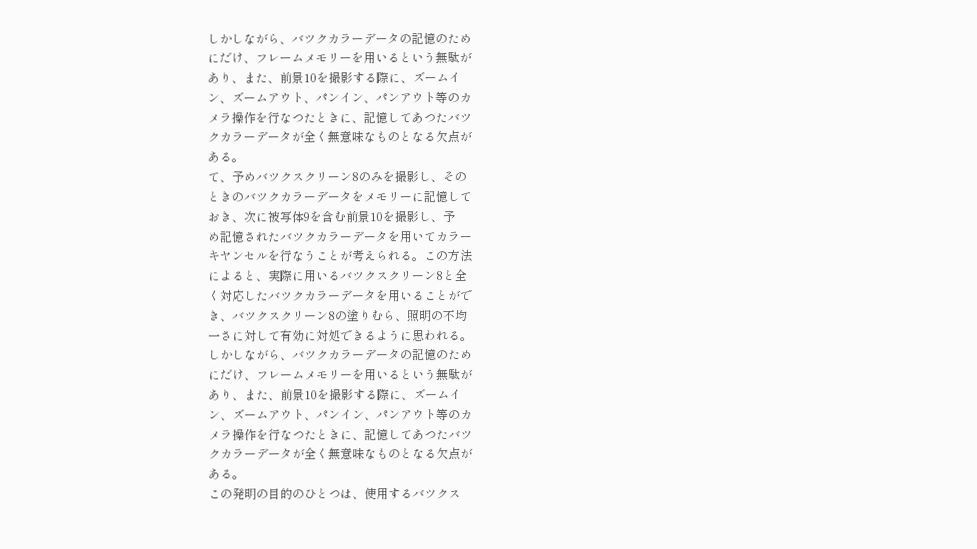しかしながら、バツクカラーデータの記憶のため
にだけ、フレームメモリーを用いるという無駄が
あり、また、前景10を撮影する際に、ズームイ
ン、ズームアウト、パンイン、パンアウト等のカ
メラ操作を行なつたときに、記憶してあつたバツ
クカラーデータが全く無意味なものとなる欠点が
ある。
て、予めバツクスクリーン8のみを撮影し、その
ときのバツクカラーデータをメモリーに記憶して
おき、次に被写体9を含む前景10を撮影し、予
め記憶されたバツクカラーデータを用いてカラー
キヤンセルを行なうことが考えられる。この方法
によると、実際に用いるバツクスクリーン8と全
く対応したバツクカラーデータを用いることがで
き、バツクスクリーン8の塗りむら、照明の不均
一さに対して有効に対処できるように思われる。
しかしながら、バツクカラーデータの記憶のため
にだけ、フレームメモリーを用いるという無駄が
あり、また、前景10を撮影する際に、ズームイ
ン、ズームアウト、パンイン、パンアウト等のカ
メラ操作を行なつたときに、記憶してあつたバツ
クカラーデータが全く無意味なものとなる欠点が
ある。
この発明の目的のひとつは、使用するバツクス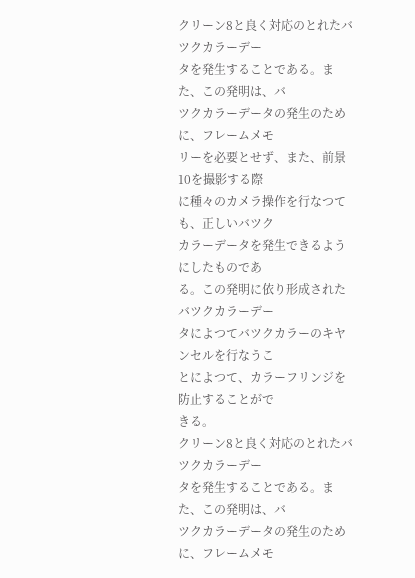クリーン8と良く対応のとれたバツクカラーデー
タを発生することである。また、この発明は、バ
ツクカラーデータの発生のために、フレームメモ
リーを必要とせず、また、前景10を撮影する際
に種々のカメラ操作を行なつても、正しいバツク
カラーデータを発生できるようにしたものであ
る。この発明に依り形成されたバツクカラーデー
タによつてバツクカラーのキヤンセルを行なうこ
とによつて、カラーフリンジを防止することがで
きる。
クリーン8と良く対応のとれたバツクカラーデー
タを発生することである。また、この発明は、バ
ツクカラーデータの発生のために、フレームメモ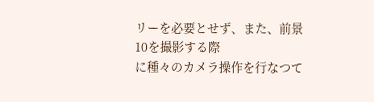リーを必要とせず、また、前景10を撮影する際
に種々のカメラ操作を行なつて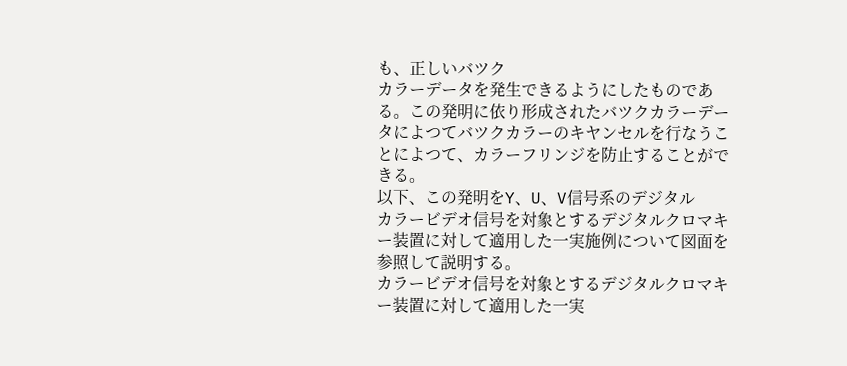も、正しいバツク
カラーデータを発生できるようにしたものであ
る。この発明に依り形成されたバツクカラーデー
タによつてバツクカラーのキヤンセルを行なうこ
とによつて、カラーフリンジを防止することがで
きる。
以下、この発明をY、U、V信号系のデジタル
カラービデオ信号を対象とするデジタルクロマキ
ー装置に対して適用した一実施例について図面を
参照して説明する。
カラービデオ信号を対象とするデジタルクロマキ
ー装置に対して適用した一実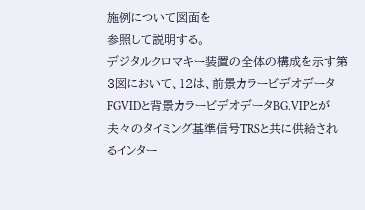施例について図面を
参照して説明する。
デジタルクロマキー装置の全体の構成を示す第
3図において、12は、前景カラービデオデータ
FGVIDと背景カラービデオデータBG.VIPとが
夫々のタイミング基準信号TRSと共に供給され
るインター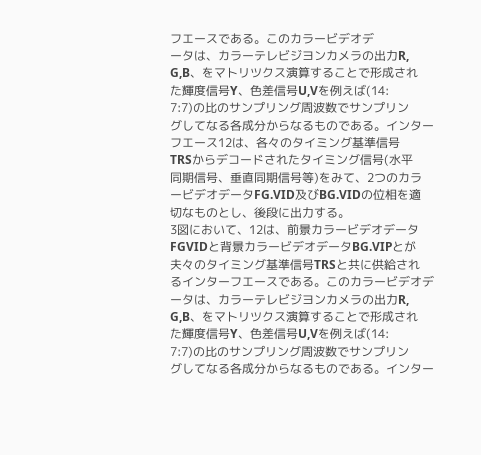フエースである。このカラービデオデ
ータは、カラーテレビジヨンカメラの出力R,
G,B、をマトリツクス演算することで形成され
た輝度信号Y、色差信号U,Vを例えば(14:
7:7)の比のサンプリング周波数でサンプリン
グしてなる各成分からなるものである。インター
フエース12は、各々のタイミング基準信号
TRSからデコードされたタイミング信号(水平
同期信号、垂直同期信号等)をみて、2つのカラ
ービデオデータFG.VID及びBG.VIDの位相を適
切なものとし、後段に出力する。
3図において、12は、前景カラービデオデータ
FGVIDと背景カラービデオデータBG.VIPとが
夫々のタイミング基準信号TRSと共に供給され
るインターフエースである。このカラービデオデ
ータは、カラーテレビジヨンカメラの出力R,
G,B、をマトリツクス演算することで形成され
た輝度信号Y、色差信号U,Vを例えば(14:
7:7)の比のサンプリング周波数でサンプリン
グしてなる各成分からなるものである。インター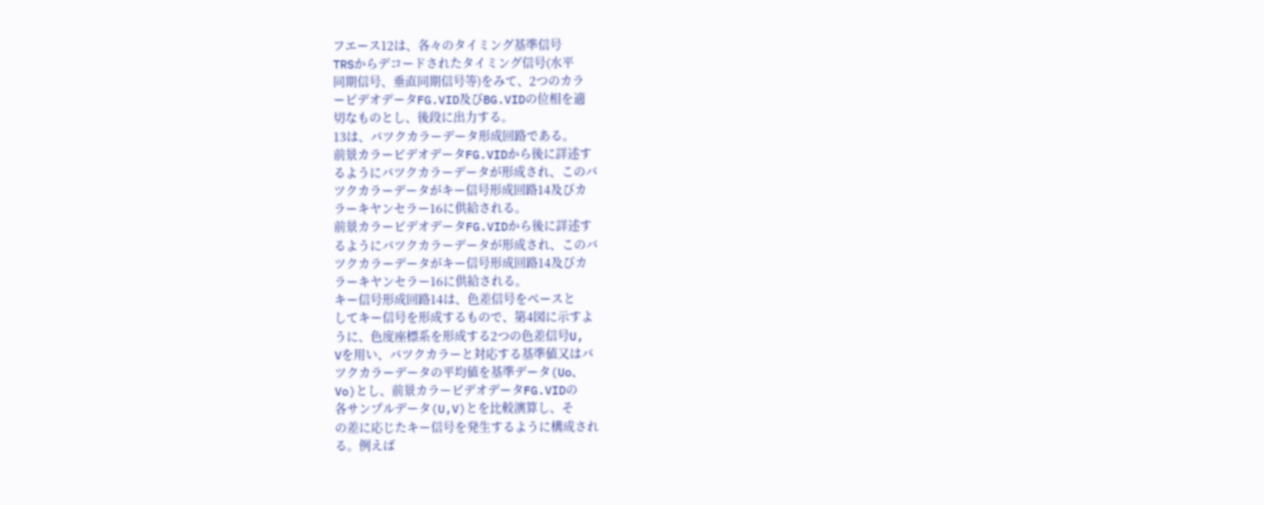フエース12は、各々のタイミング基準信号
TRSからデコードされたタイミング信号(水平
同期信号、垂直同期信号等)をみて、2つのカラ
ービデオデータFG.VID及びBG.VIDの位相を適
切なものとし、後段に出力する。
13は、バツクカラーデータ形成回路である。
前景カラービデオデータFG.VIDから後に詳述す
るようにバツクカラーデータが形成され、このバ
ツクカラーデータがキー信号形成回路14及びカ
ラーキヤンセラー16に供給される。
前景カラービデオデータFG.VIDから後に詳述す
るようにバツクカラーデータが形成され、このバ
ツクカラーデータがキー信号形成回路14及びカ
ラーキヤンセラー16に供給される。
キー信号形成回路14は、色差信号をベースと
してキー信号を形成するもので、第4図に示すよ
うに、色度座標系を形成する2つの色差信号U,
Vを用い、バツクカラーと対応する基準値又はバ
ツクカラーデータの平均値を基準データ(Uo、
Vo)とし、前景カラービデオデータFG.VIDの
各サンプルデータ(U,V)とを比較演算し、そ
の差に応じたキー信号を発生するように構成され
る。例えば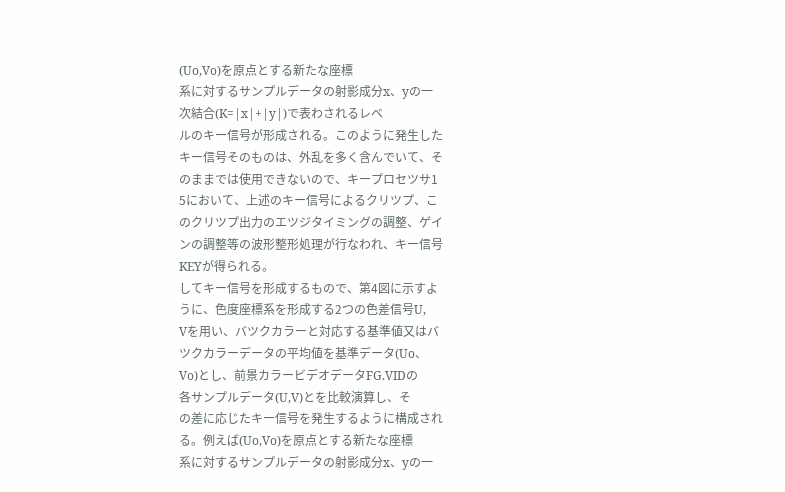(Uo,Vo)を原点とする新たな座標
系に対するサンプルデータの射影成分x、yの一
次結合(K=|x|+|y|)で表わされるレベ
ルのキー信号が形成される。このように発生した
キー信号そのものは、外乱を多く含んでいて、そ
のままでは使用できないので、キープロセツサ1
5において、上述のキー信号によるクリツプ、こ
のクリツプ出力のエツジタイミングの調整、ゲイ
ンの調整等の波形整形処理が行なわれ、キー信号
KEYが得られる。
してキー信号を形成するもので、第4図に示すよ
うに、色度座標系を形成する2つの色差信号U,
Vを用い、バツクカラーと対応する基準値又はバ
ツクカラーデータの平均値を基準データ(Uo、
Vo)とし、前景カラービデオデータFG.VIDの
各サンプルデータ(U,V)とを比較演算し、そ
の差に応じたキー信号を発生するように構成され
る。例えば(Uo,Vo)を原点とする新たな座標
系に対するサンプルデータの射影成分x、yの一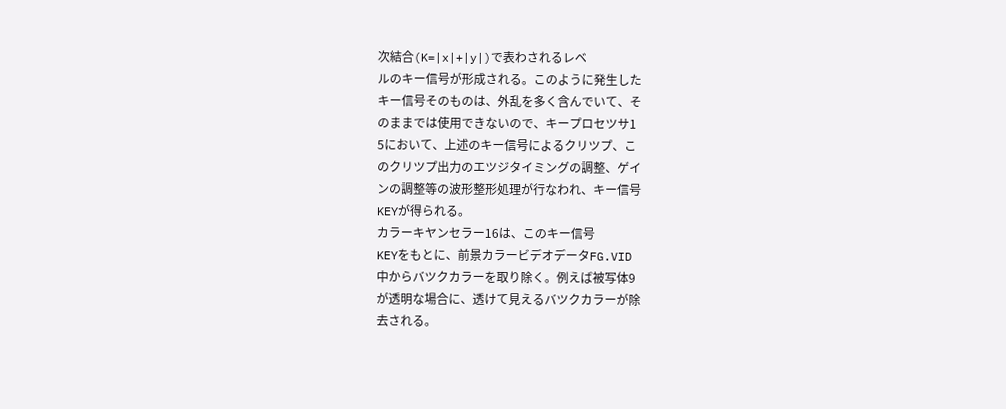次結合(K=|x|+|y|)で表わされるレベ
ルのキー信号が形成される。このように発生した
キー信号そのものは、外乱を多く含んでいて、そ
のままでは使用できないので、キープロセツサ1
5において、上述のキー信号によるクリツプ、こ
のクリツプ出力のエツジタイミングの調整、ゲイ
ンの調整等の波形整形処理が行なわれ、キー信号
KEYが得られる。
カラーキヤンセラー16は、このキー信号
KEYをもとに、前景カラービデオデータFG.VID
中からバツクカラーを取り除く。例えば被写体9
が透明な場合に、透けて見えるバツクカラーが除
去される。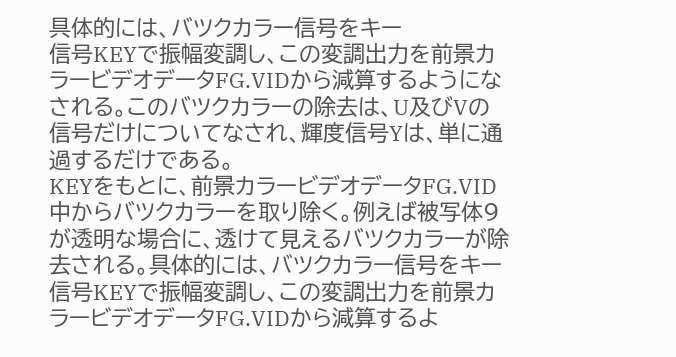具体的には、バツクカラー信号をキー
信号KEYで振幅変調し、この変調出力を前景カ
ラービデオデータFG.VIDから減算するようにな
される。このバツクカラーの除去は、U及びVの
信号だけについてなされ、輝度信号Yは、単に通
過するだけである。
KEYをもとに、前景カラービデオデータFG.VID
中からバツクカラーを取り除く。例えば被写体9
が透明な場合に、透けて見えるバツクカラーが除
去される。具体的には、バツクカラー信号をキー
信号KEYで振幅変調し、この変調出力を前景カ
ラービデオデータFG.VIDから減算するよ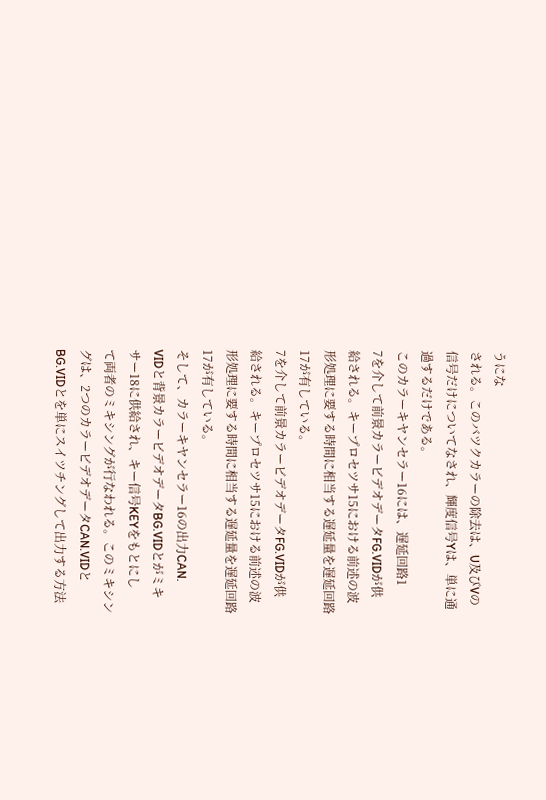うにな
される。このバツクカラーの除去は、U及びVの
信号だけについてなされ、輝度信号Yは、単に通
過するだけである。
このカラーキヤンセラー16には、遅延回路1
7を介して前景カラービデオデータFG.VIDが供
給される。キープロセツサ15における前述の波
形処理に要する時間に相当する遅延量を遅延回路
17が有している。
7を介して前景カラービデオデータFG.VIDが供
給される。キープロセツサ15における前述の波
形処理に要する時間に相当する遅延量を遅延回路
17が有している。
そして、カラーキヤンセラー16の出力CAN.
VIDと背景カラービデオデータBG.VIDとがミキ
サー18に供給され、キー信号KEYをもとにし
て両者のミキシングが行なわれる。このミキシン
グは、2つのカラービデオデータCAN.VIDと
BG.VIDとを単にスイツチングして出力する方法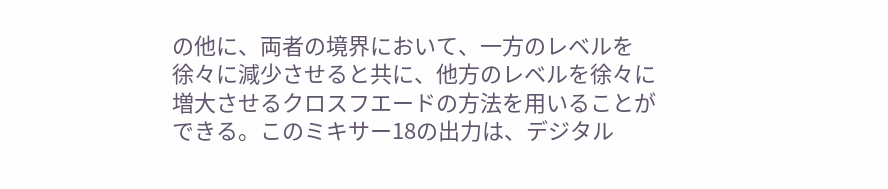の他に、両者の境界において、一方のレベルを
徐々に減少させると共に、他方のレベルを徐々に
増大させるクロスフエードの方法を用いることが
できる。このミキサー18の出力は、デジタル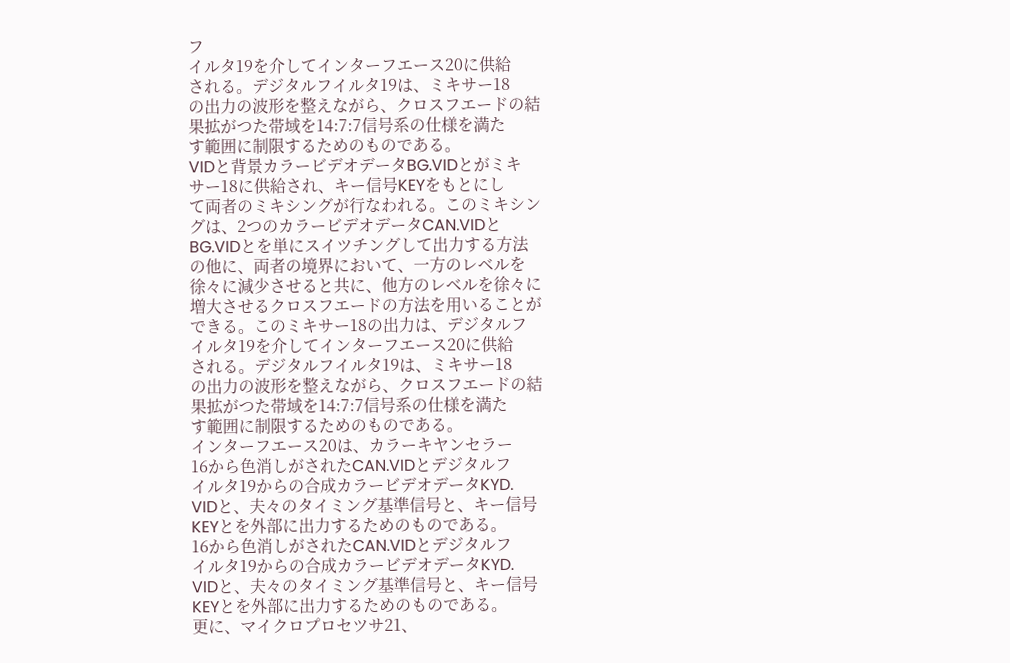フ
イルタ19を介してインターフエース20に供給
される。デジタルフイルタ19は、ミキサー18
の出力の波形を整えながら、クロスフエードの結
果拡がつた帯域を14:7:7信号系の仕様を満た
す範囲に制限するためのものである。
VIDと背景カラービデオデータBG.VIDとがミキ
サー18に供給され、キー信号KEYをもとにし
て両者のミキシングが行なわれる。このミキシン
グは、2つのカラービデオデータCAN.VIDと
BG.VIDとを単にスイツチングして出力する方法
の他に、両者の境界において、一方のレベルを
徐々に減少させると共に、他方のレベルを徐々に
増大させるクロスフエードの方法を用いることが
できる。このミキサー18の出力は、デジタルフ
イルタ19を介してインターフエース20に供給
される。デジタルフイルタ19は、ミキサー18
の出力の波形を整えながら、クロスフエードの結
果拡がつた帯域を14:7:7信号系の仕様を満た
す範囲に制限するためのものである。
インターフエース20は、カラーキヤンセラー
16から色消しがされたCAN.VIDとデジタルフ
イルタ19からの合成カラービデオデータKYD.
VIDと、夫々のタイミング基準信号と、キー信号
KEYとを外部に出力するためのものである。
16から色消しがされたCAN.VIDとデジタルフ
イルタ19からの合成カラービデオデータKYD.
VIDと、夫々のタイミング基準信号と、キー信号
KEYとを外部に出力するためのものである。
更に、マイクロプロセツサ21、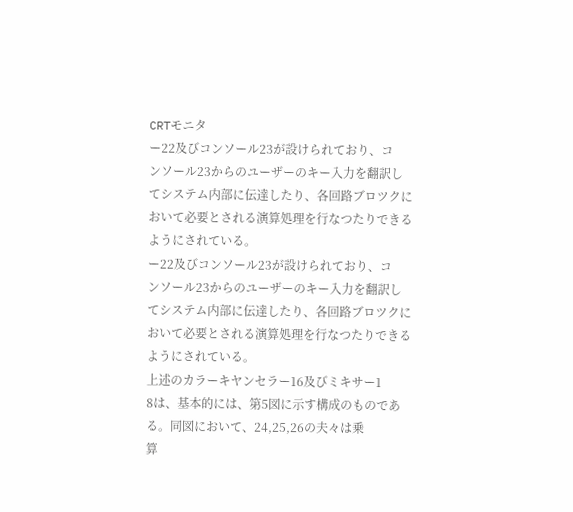CRTモニタ
ー22及びコンソール23が設けられており、コ
ンソール23からのユーザーのキー入力を翻訳し
てシステム内部に伝達したり、各回路ブロツクに
おいて必要とされる演算処理を行なつたりできる
ようにされている。
ー22及びコンソール23が設けられており、コ
ンソール23からのユーザーのキー入力を翻訳し
てシステム内部に伝達したり、各回路ブロツクに
おいて必要とされる演算処理を行なつたりできる
ようにされている。
上述のカラーキヤンセラー16及びミキサー1
8は、基本的には、第5図に示す構成のものであ
る。同図において、24,25,26の夫々は乗
算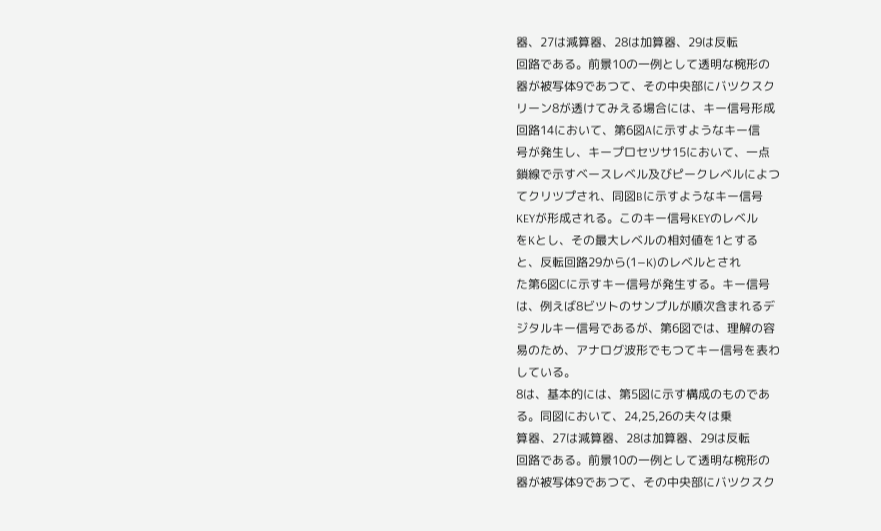器、27は減算器、28は加算器、29は反転
回路である。前景10の一例として透明な椀形の
器が被写体9であつて、その中央部にバツクスク
リーン8が透けてみえる場合には、キー信号形成
回路14において、第6図Aに示すようなキー信
号が発生し、キープロセツサ15において、一点
鎖線で示すベースレベル及びピークレベルによつ
てクリツプされ、同図Bに示すようなキー信号
KEYが形成される。このキー信号KEYのレベル
をKとし、その最大レベルの相対値を1とする
と、反転回路29から(1−K)のレベルとされ
た第6図Cに示すキー信号が発生する。キー信号
は、例えば8ビツトのサンプルが順次含まれるデ
ジタルキー信号であるが、第6図では、理解の容
易のため、アナログ波形でもつてキー信号を表わ
している。
8は、基本的には、第5図に示す構成のものであ
る。同図において、24,25,26の夫々は乗
算器、27は減算器、28は加算器、29は反転
回路である。前景10の一例として透明な椀形の
器が被写体9であつて、その中央部にバツクスク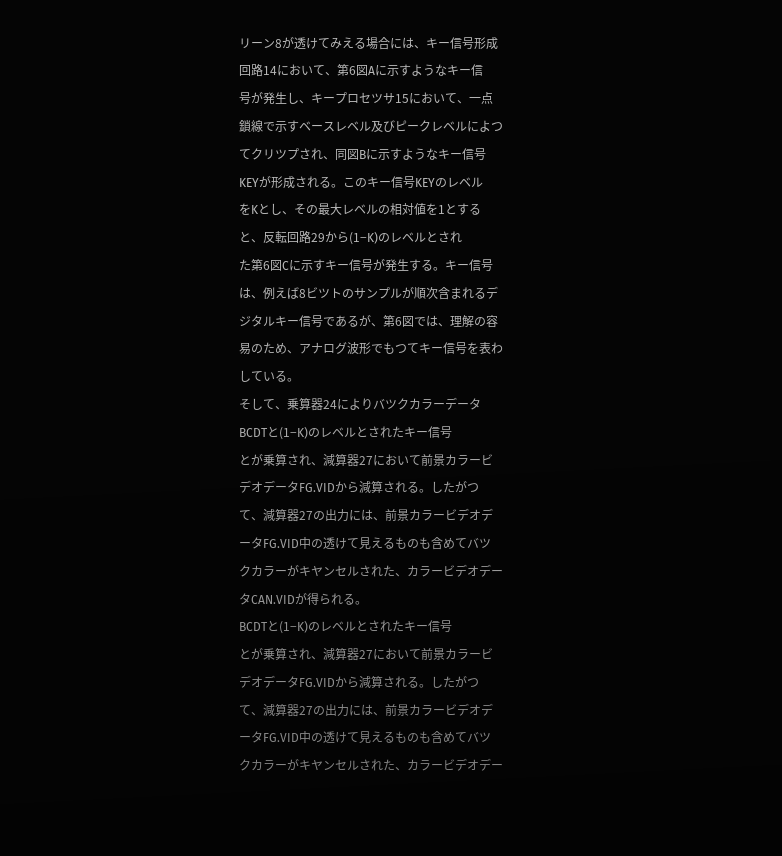リーン8が透けてみえる場合には、キー信号形成
回路14において、第6図Aに示すようなキー信
号が発生し、キープロセツサ15において、一点
鎖線で示すベースレベル及びピークレベルによつ
てクリツプされ、同図Bに示すようなキー信号
KEYが形成される。このキー信号KEYのレベル
をKとし、その最大レベルの相対値を1とする
と、反転回路29から(1−K)のレベルとされ
た第6図Cに示すキー信号が発生する。キー信号
は、例えば8ビツトのサンプルが順次含まれるデ
ジタルキー信号であるが、第6図では、理解の容
易のため、アナログ波形でもつてキー信号を表わ
している。
そして、乗算器24によりバツクカラーデータ
BCDTと(1−K)のレベルとされたキー信号
とが乗算され、減算器27において前景カラービ
デオデータFG.VIDから減算される。したがつ
て、減算器27の出力には、前景カラービデオデ
ータFG.VID中の透けて見えるものも含めてバツ
クカラーがキヤンセルされた、カラービデオデー
タCAN.VIDが得られる。
BCDTと(1−K)のレベルとされたキー信号
とが乗算され、減算器27において前景カラービ
デオデータFG.VIDから減算される。したがつ
て、減算器27の出力には、前景カラービデオデ
ータFG.VID中の透けて見えるものも含めてバツ
クカラーがキヤンセルされた、カラービデオデー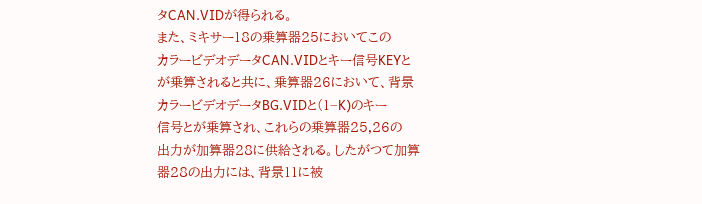タCAN.VIDが得られる。
また、ミキサー18の乗算器25においてこの
カラービデオデータCAN.VIDとキー信号KEYと
が乗算されると共に、乗算器26において、背景
カラービデオデータBG.VIDと(1−K)のキー
信号とが乗算され、これらの乗算器25,26の
出力が加算器28に供給される。したがつて加算
器28の出力には、背景11に被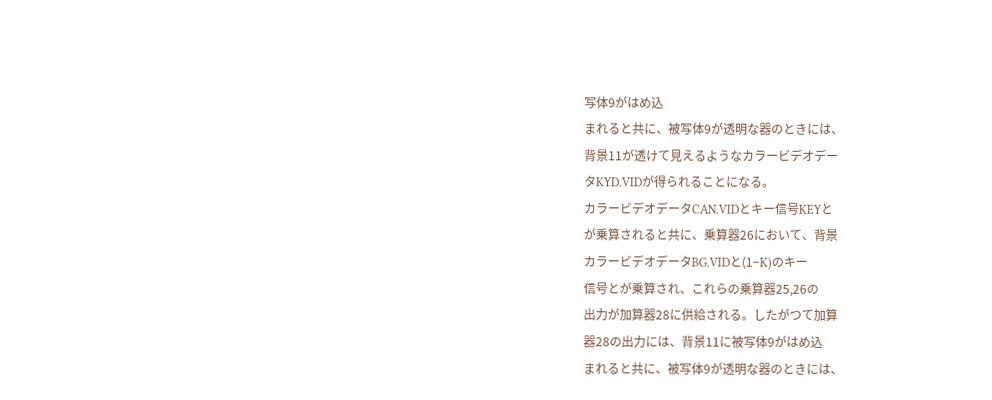写体9がはめ込
まれると共に、被写体9が透明な器のときには、
背景11が透けて見えるようなカラービデオデー
タKYD.VIDが得られることになる。
カラービデオデータCAN.VIDとキー信号KEYと
が乗算されると共に、乗算器26において、背景
カラービデオデータBG.VIDと(1−K)のキー
信号とが乗算され、これらの乗算器25,26の
出力が加算器28に供給される。したがつて加算
器28の出力には、背景11に被写体9がはめ込
まれると共に、被写体9が透明な器のときには、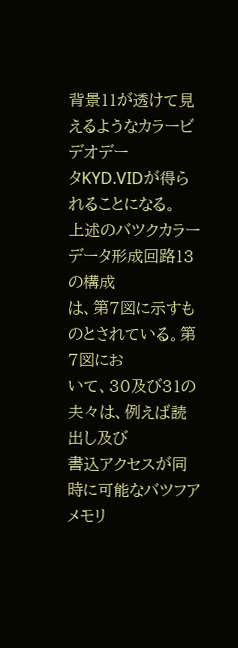背景11が透けて見えるようなカラービデオデー
タKYD.VIDが得られることになる。
上述のバツクカラーデータ形成回路13の構成
は、第7図に示すものとされている。第7図にお
いて、30及び31の夫々は、例えば読出し及び
書込アクセスが同時に可能なバツフアメモリ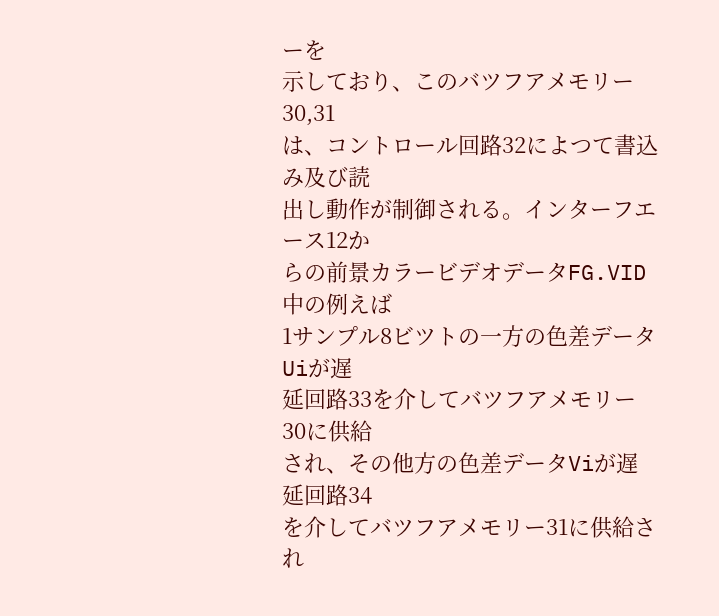ーを
示しており、このバツフアメモリー30,31
は、コントロール回路32によつて書込み及び読
出し動作が制御される。インターフエース12か
らの前景カラービデオデータFG.VID中の例えば
1サンプル8ビツトの一方の色差データUiが遅
延回路33を介してバツフアメモリー30に供給
され、その他方の色差データViが遅延回路34
を介してバツフアメモリー31に供給され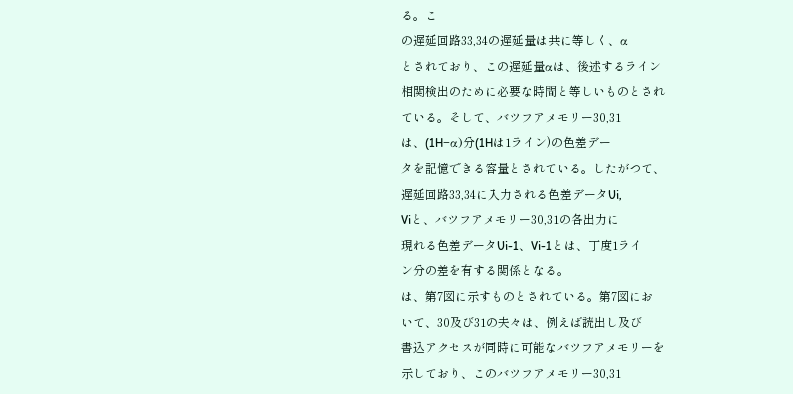る。こ
の遅延回路33,34の遅延量は共に等しく、α
とされており、この遅延量αは、後述するライン
相関検出のために必要な時間と等しいものとされ
ている。そして、バツフアメモリー30,31
は、(1H−α)分(1Hは1ライン)の色差デー
タを記憶できる容量とされている。したがつて、
遅延回路33,34に入力される色差データUi,
Viと、バツフアメモリー30,31の各出力に
現れる色差データUi-1、Vi-1とは、丁度1ライ
ン分の差を有する関係となる。
は、第7図に示すものとされている。第7図にお
いて、30及び31の夫々は、例えば読出し及び
書込アクセスが同時に可能なバツフアメモリーを
示しており、このバツフアメモリー30,31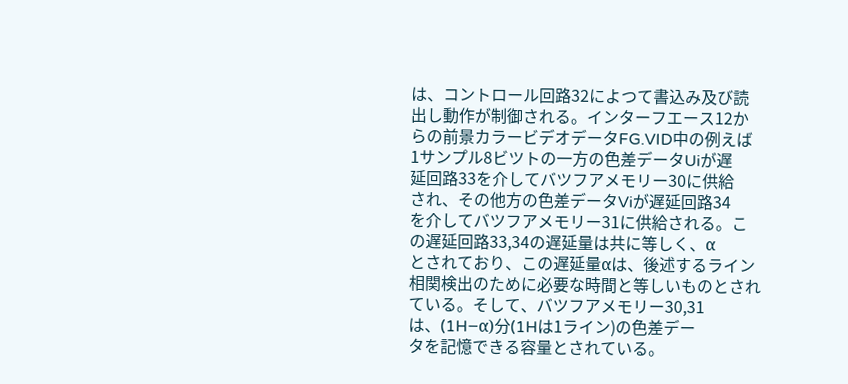は、コントロール回路32によつて書込み及び読
出し動作が制御される。インターフエース12か
らの前景カラービデオデータFG.VID中の例えば
1サンプル8ビツトの一方の色差データUiが遅
延回路33を介してバツフアメモリー30に供給
され、その他方の色差データViが遅延回路34
を介してバツフアメモリー31に供給される。こ
の遅延回路33,34の遅延量は共に等しく、α
とされており、この遅延量αは、後述するライン
相関検出のために必要な時間と等しいものとされ
ている。そして、バツフアメモリー30,31
は、(1H−α)分(1Hは1ライン)の色差デー
タを記憶できる容量とされている。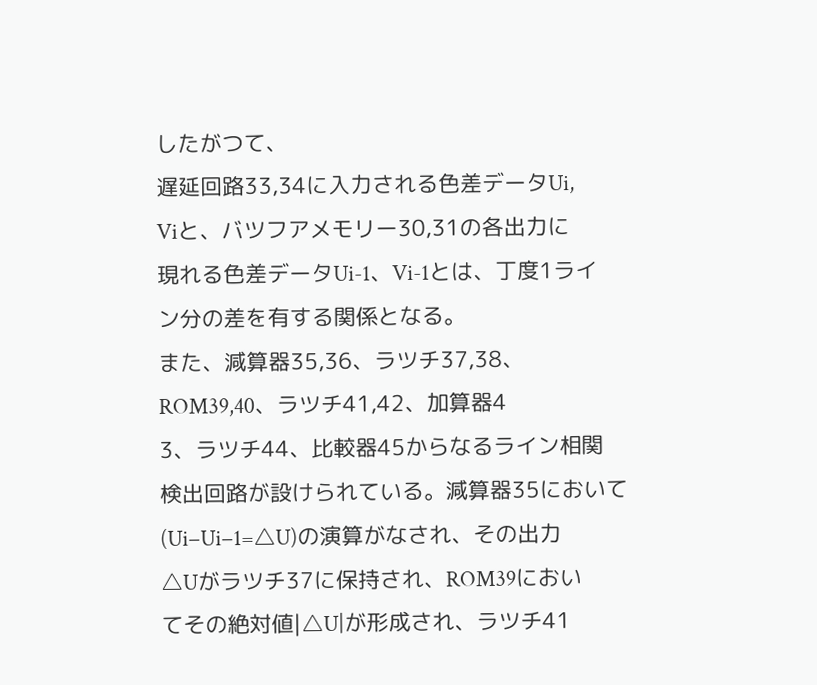したがつて、
遅延回路33,34に入力される色差データUi,
Viと、バツフアメモリー30,31の各出力に
現れる色差データUi-1、Vi-1とは、丁度1ライ
ン分の差を有する関係となる。
また、減算器35,36、ラツチ37,38、
ROM39,40、ラツチ41,42、加算器4
3、ラツチ44、比較器45からなるライン相関
検出回路が設けられている。減算器35において
(Ui−Ui−1=△U)の演算がなされ、その出力
△Uがラツチ37に保持され、ROM39におい
てその絶対値|△U|が形成され、ラツチ41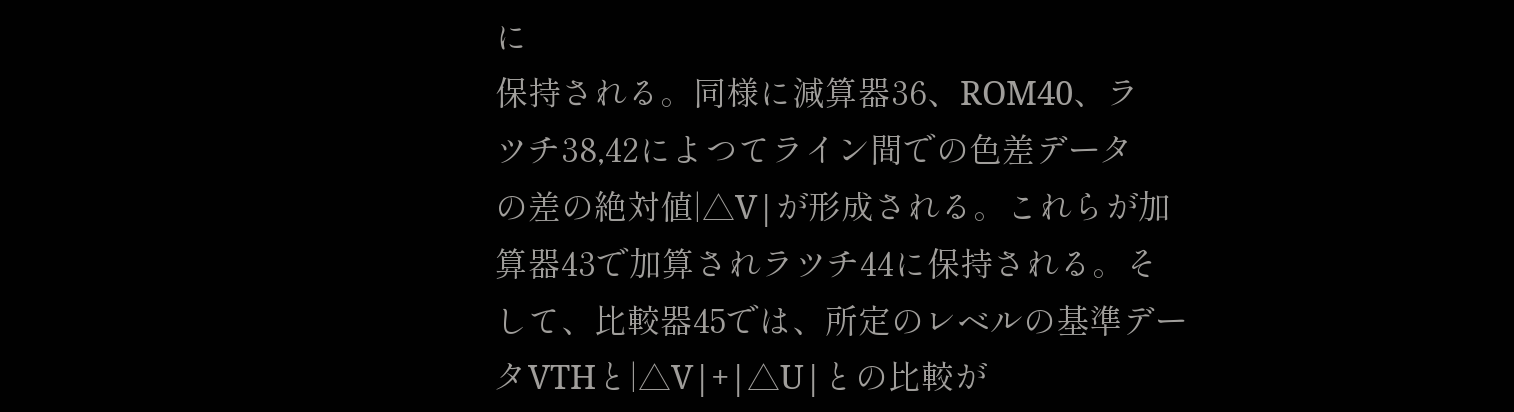に
保持される。同様に減算器36、ROM40、ラ
ツチ38,42によつてライン間での色差データ
の差の絶対値|△V|が形成される。これらが加
算器43で加算されラツチ44に保持される。そ
して、比較器45では、所定のレベルの基準デー
タVTHと|△V|+|△U|との比較が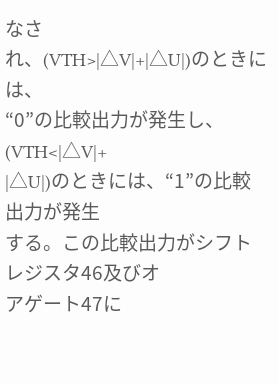なさ
れ、(VTH>|△V|+|△U|)のときには、
“0”の比較出力が発生し、(VTH<|△V|+
|△U|)のときには、“1”の比較出力が発生
する。この比較出力がシフトレジスタ46及びオ
アゲート47に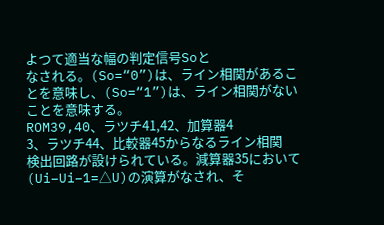よつて適当な幅の判定信号Soと
なされる。(So=“0”)は、ライン相関があるこ
とを意味し、(So=“1”)は、ライン相関がない
ことを意味する。
ROM39,40、ラツチ41,42、加算器4
3、ラツチ44、比較器45からなるライン相関
検出回路が設けられている。減算器35において
(Ui−Ui−1=△U)の演算がなされ、そ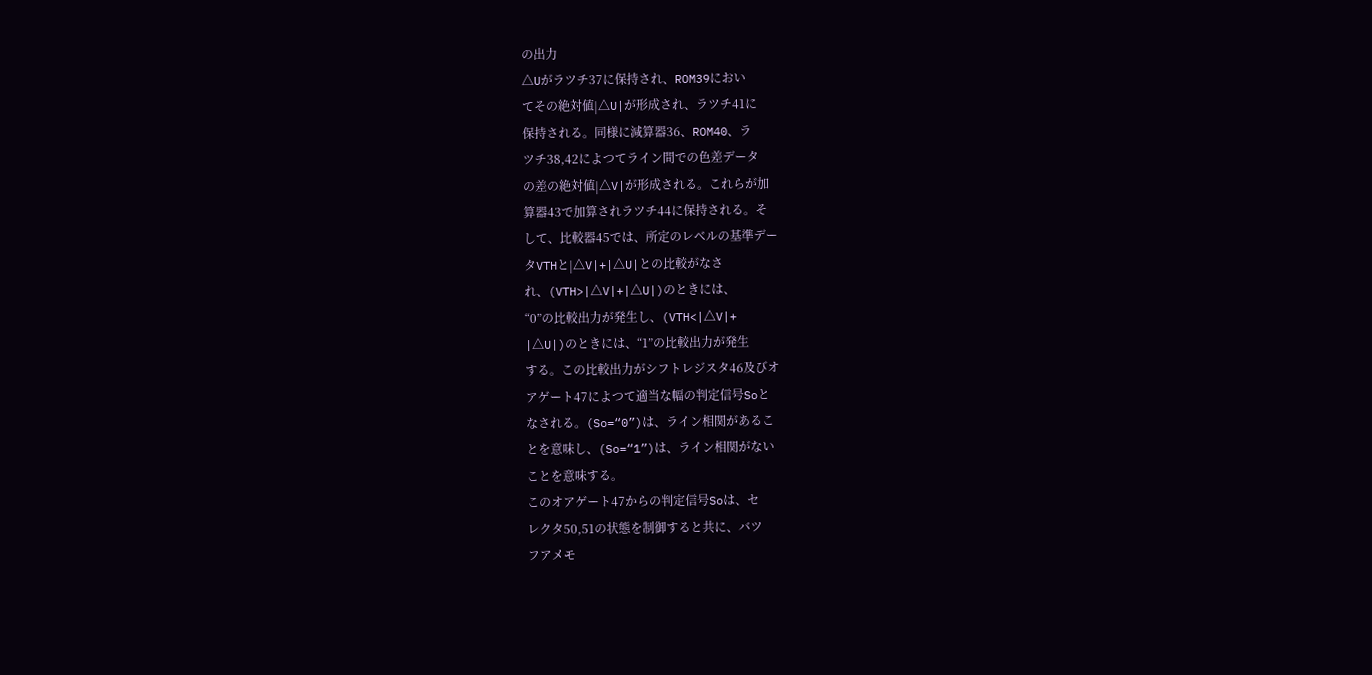の出力
△Uがラツチ37に保持され、ROM39におい
てその絶対値|△U|が形成され、ラツチ41に
保持される。同様に減算器36、ROM40、ラ
ツチ38,42によつてライン間での色差データ
の差の絶対値|△V|が形成される。これらが加
算器43で加算されラツチ44に保持される。そ
して、比較器45では、所定のレベルの基準デー
タVTHと|△V|+|△U|との比較がなさ
れ、(VTH>|△V|+|△U|)のときには、
“0”の比較出力が発生し、(VTH<|△V|+
|△U|)のときには、“1”の比較出力が発生
する。この比較出力がシフトレジスタ46及びオ
アゲート47によつて適当な幅の判定信号Soと
なされる。(So=“0”)は、ライン相関があるこ
とを意味し、(So=“1”)は、ライン相関がない
ことを意味する。
このオアゲート47からの判定信号Soは、セ
レクタ50,51の状態を制御すると共に、バツ
フアメモ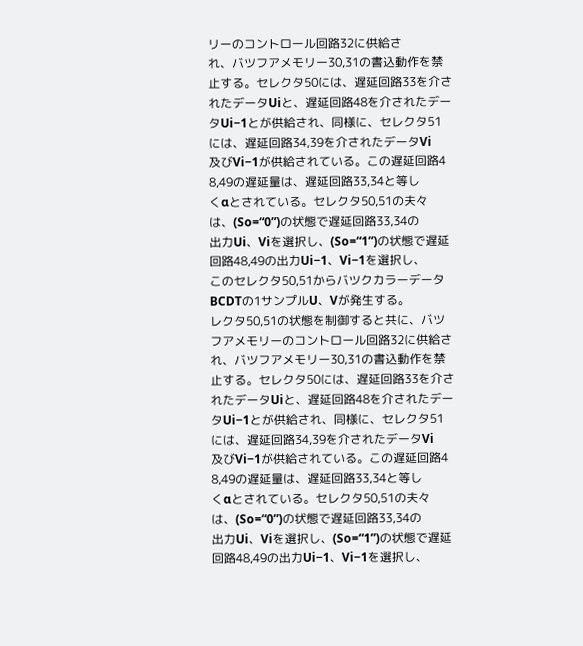リーのコントロール回路32に供給さ
れ、バツフアメモリー30,31の書込動作を禁
止する。セレクタ50には、遅延回路33を介さ
れたデータUiと、遅延回路48を介されたデー
タUi−1とが供給され、同様に、セレクタ51
には、遅延回路34,39を介されたデータVi
及びVi−1が供給されている。この遅延回路4
8,49の遅延量は、遅延回路33,34と等し
くαとされている。セレクタ50,51の夫々
は、(So=“0”)の状態で遅延回路33,34の
出力Ui、Viを選択し、(So=“1”)の状態で遅延
回路48,49の出力Ui−1、Vi−1を選択し、
このセレクタ50,51からバツクカラーデータ
BCDTの1サンプルU、Vが発生する。
レクタ50,51の状態を制御すると共に、バツ
フアメモリーのコントロール回路32に供給さ
れ、バツフアメモリー30,31の書込動作を禁
止する。セレクタ50には、遅延回路33を介さ
れたデータUiと、遅延回路48を介されたデー
タUi−1とが供給され、同様に、セレクタ51
には、遅延回路34,39を介されたデータVi
及びVi−1が供給されている。この遅延回路4
8,49の遅延量は、遅延回路33,34と等し
くαとされている。セレクタ50,51の夫々
は、(So=“0”)の状態で遅延回路33,34の
出力Ui、Viを選択し、(So=“1”)の状態で遅延
回路48,49の出力Ui−1、Vi−1を選択し、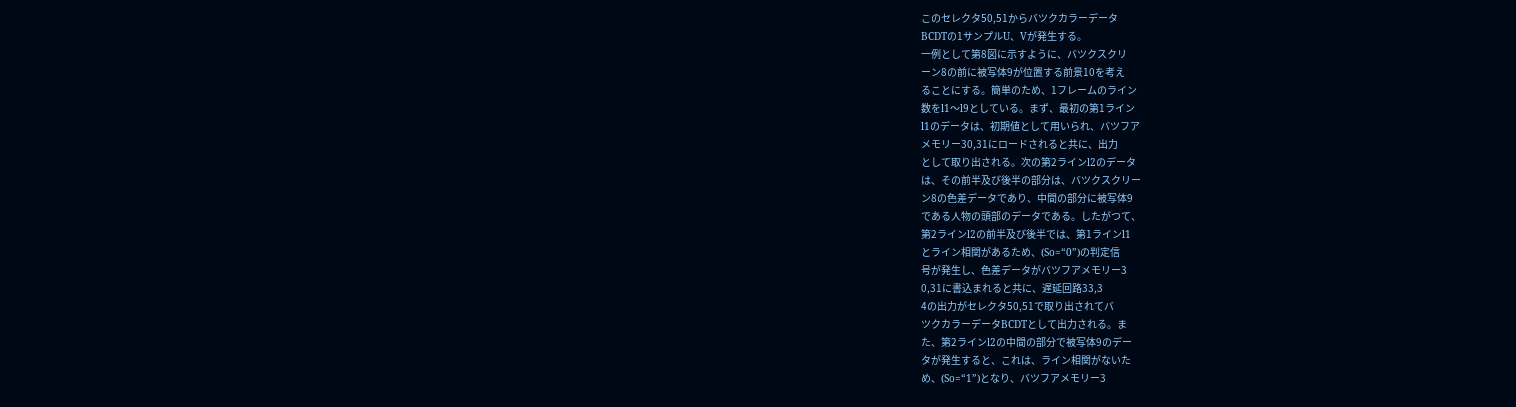このセレクタ50,51からバツクカラーデータ
BCDTの1サンプルU、Vが発生する。
一例として第8図に示すように、バツクスクリ
ーン8の前に被写体9が位置する前景10を考え
ることにする。簡単のため、1フレームのライン
数をl1〜l9としている。まず、最初の第1ライン
l1のデータは、初期値として用いられ、バツフア
メモリー30,31にロードされると共に、出力
として取り出される。次の第2ラインl2のデータ
は、その前半及び後半の部分は、バツクスクリー
ン8の色差データであり、中間の部分に被写体9
である人物の頭部のデータである。したがつて、
第2ラインl2の前半及び後半では、第1ラインl1
とライン相関があるため、(So=“0”)の判定信
号が発生し、色差データがバツフアメモリー3
0,31に書込まれると共に、遅延回路33,3
4の出力がセレクタ50,51で取り出されてバ
ツクカラーデータBCDTとして出力される。ま
た、第2ラインl2の中間の部分で被写体9のデー
タが発生すると、これは、ライン相関がないた
め、(So=“1”)となり、バツフアメモリー3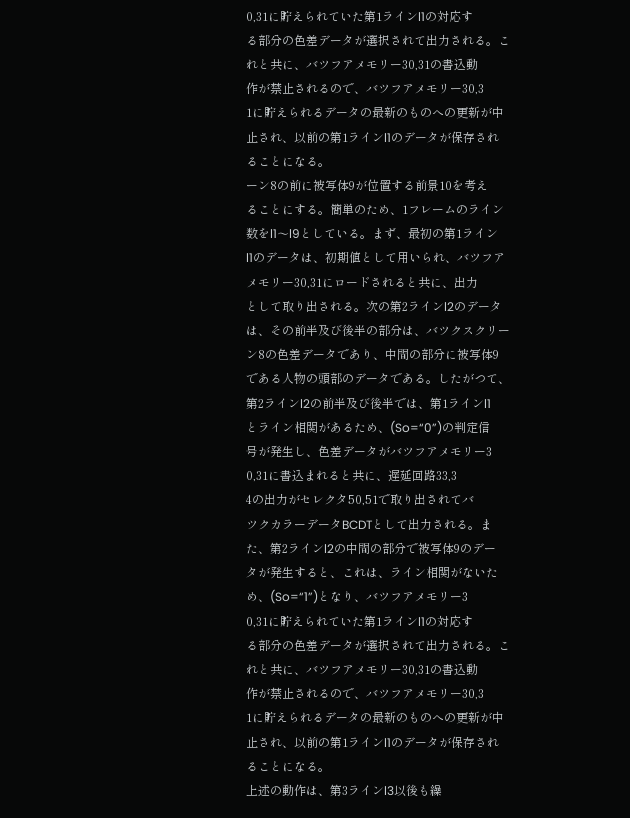0,31に貯えられていた第1ラインl1の対応す
る部分の色差データが選択されて出力される。こ
れと共に、バツフアメモリー30,31の書込動
作が禁止されるので、バツフアメモリー30,3
1に貯えられるデータの最新のものへの更新が中
止され、以前の第1ラインl1のデータが保存され
ることになる。
ーン8の前に被写体9が位置する前景10を考え
ることにする。簡単のため、1フレームのライン
数をl1〜l9としている。まず、最初の第1ライン
l1のデータは、初期値として用いられ、バツフア
メモリー30,31にロードされると共に、出力
として取り出される。次の第2ラインl2のデータ
は、その前半及び後半の部分は、バツクスクリー
ン8の色差データであり、中間の部分に被写体9
である人物の頭部のデータである。したがつて、
第2ラインl2の前半及び後半では、第1ラインl1
とライン相関があるため、(So=“0”)の判定信
号が発生し、色差データがバツフアメモリー3
0,31に書込まれると共に、遅延回路33,3
4の出力がセレクタ50,51で取り出されてバ
ツクカラーデータBCDTとして出力される。ま
た、第2ラインl2の中間の部分で被写体9のデー
タが発生すると、これは、ライン相関がないた
め、(So=“1”)となり、バツフアメモリー3
0,31に貯えられていた第1ラインl1の対応す
る部分の色差データが選択されて出力される。こ
れと共に、バツフアメモリー30,31の書込動
作が禁止されるので、バツフアメモリー30,3
1に貯えられるデータの最新のものへの更新が中
止され、以前の第1ラインl1のデータが保存され
ることになる。
上述の動作は、第3ラインl3以後も繰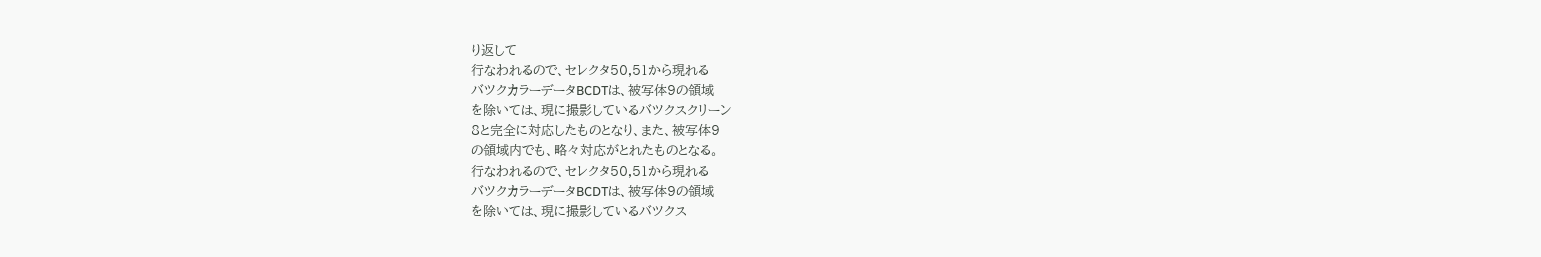り返して
行なわれるので、セレクタ50,51から現れる
バツクカラーデータBCDTは、被写体9の領域
を除いては、現に撮影しているバツクスクリーン
8と完全に対応したものとなり、また、被写体9
の領域内でも、略々対応がとれたものとなる。
行なわれるので、セレクタ50,51から現れる
バツクカラーデータBCDTは、被写体9の領域
を除いては、現に撮影しているバツクス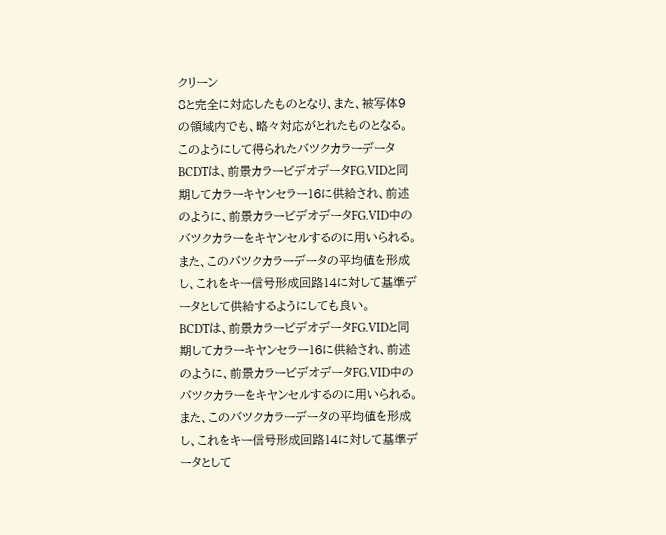クリーン
8と完全に対応したものとなり、また、被写体9
の領域内でも、略々対応がとれたものとなる。
このようにして得られたバツクカラーデータ
BCDTは、前景カラービデオデータFG.VIDと同
期してカラーキヤンセラー16に供給され、前述
のように、前景カラービデオデータFG.VID中の
バツクカラーをキヤンセルするのに用いられる。
また、このバツクカラーデータの平均値を形成
し、これをキー信号形成回路14に対して基準デ
ータとして供給するようにしても良い。
BCDTは、前景カラービデオデータFG.VIDと同
期してカラーキヤンセラー16に供給され、前述
のように、前景カラービデオデータFG.VID中の
バツクカラーをキヤンセルするのに用いられる。
また、このバツクカラーデータの平均値を形成
し、これをキー信号形成回路14に対して基準デ
ータとして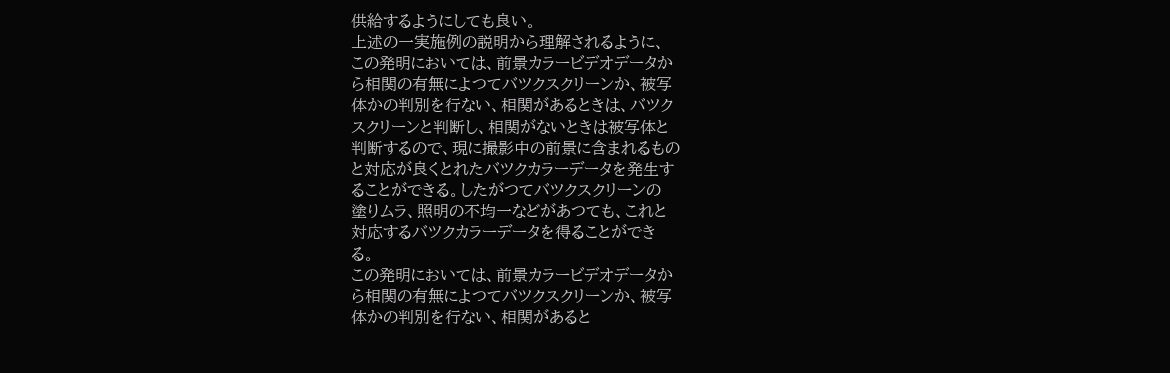供給するようにしても良い。
上述の一実施例の説明から理解されるように、
この発明においては、前景カラービデオデータか
ら相関の有無によつてバツクスクリーンか、被写
体かの判別を行ない、相関があるときは、バツク
スクリーンと判断し、相関がないときは被写体と
判断するので、現に撮影中の前景に含まれるもの
と対応が良くとれたバツクカラーデータを発生す
ることができる。したがつてバツクスクリーンの
塗りムラ、照明の不均一などがあつても、これと
対応するバツクカラーデータを得ることができ
る。
この発明においては、前景カラービデオデータか
ら相関の有無によつてバツクスクリーンか、被写
体かの判別を行ない、相関があると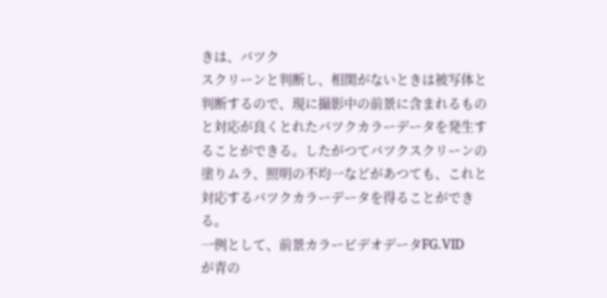きは、バツク
スクリーンと判断し、相関がないときは被写体と
判断するので、現に撮影中の前景に含まれるもの
と対応が良くとれたバツクカラーデータを発生す
ることができる。したがつてバツクスクリーンの
塗りムラ、照明の不均一などがあつても、これと
対応するバツクカラーデータを得ることができ
る。
一例として、前景カラービデオデータFG.VID
が青の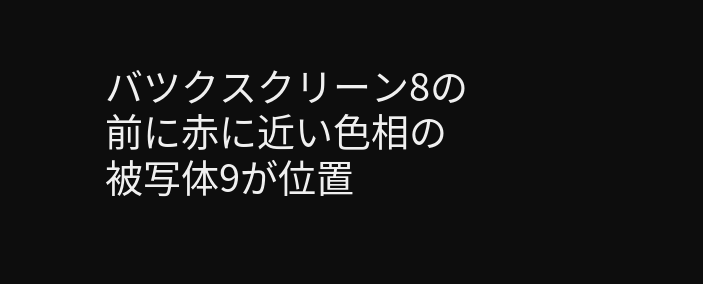バツクスクリーン8の前に赤に近い色相の
被写体9が位置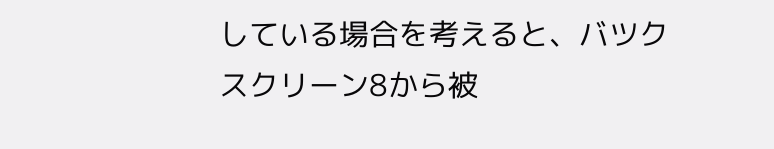している場合を考えると、バツク
スクリーン8から被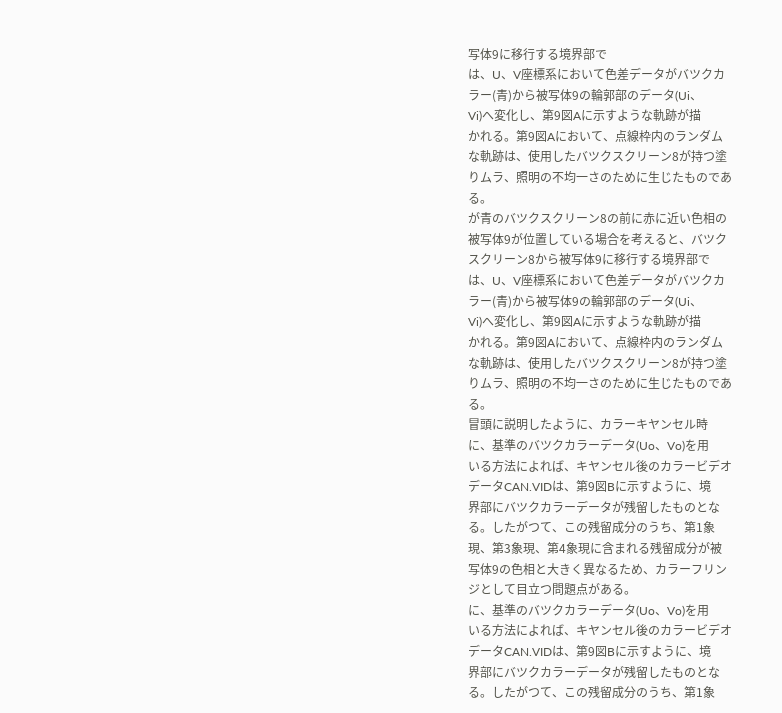写体9に移行する境界部で
は、U、V座標系において色差データがバツクカ
ラー(青)から被写体9の輪郭部のデータ(Ui、
Vi)へ変化し、第9図Aに示すような軌跡が描
かれる。第9図Aにおいて、点線枠内のランダム
な軌跡は、使用したバツクスクリーン8が持つ塗
りムラ、照明の不均一さのために生じたものであ
る。
が青のバツクスクリーン8の前に赤に近い色相の
被写体9が位置している場合を考えると、バツク
スクリーン8から被写体9に移行する境界部で
は、U、V座標系において色差データがバツクカ
ラー(青)から被写体9の輪郭部のデータ(Ui、
Vi)へ変化し、第9図Aに示すような軌跡が描
かれる。第9図Aにおいて、点線枠内のランダム
な軌跡は、使用したバツクスクリーン8が持つ塗
りムラ、照明の不均一さのために生じたものであ
る。
冒頭に説明したように、カラーキヤンセル時
に、基準のバツクカラーデータ(Uo、Vo)を用
いる方法によれば、キヤンセル後のカラービデオ
データCAN.VIDは、第9図Bに示すように、境
界部にバツクカラーデータが残留したものとな
る。したがつて、この残留成分のうち、第1象
現、第3象現、第4象現に含まれる残留成分が被
写体9の色相と大きく異なるため、カラーフリン
ジとして目立つ問題点がある。
に、基準のバツクカラーデータ(Uo、Vo)を用
いる方法によれば、キヤンセル後のカラービデオ
データCAN.VIDは、第9図Bに示すように、境
界部にバツクカラーデータが残留したものとな
る。したがつて、この残留成分のうち、第1象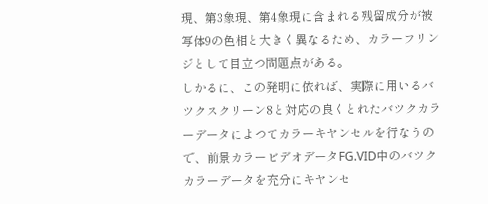現、第3象現、第4象現に含まれる残留成分が被
写体9の色相と大きく異なるため、カラーフリン
ジとして目立つ問題点がある。
しかるに、この発明に依れば、実際に用いるバ
ツクスクリーン8と対応の良くとれたバツクカラ
ーデータによつてカラーキヤンセルを行なうの
で、前景カラービデオデータFG.VID中のバツク
カラーデータを充分にキヤンセ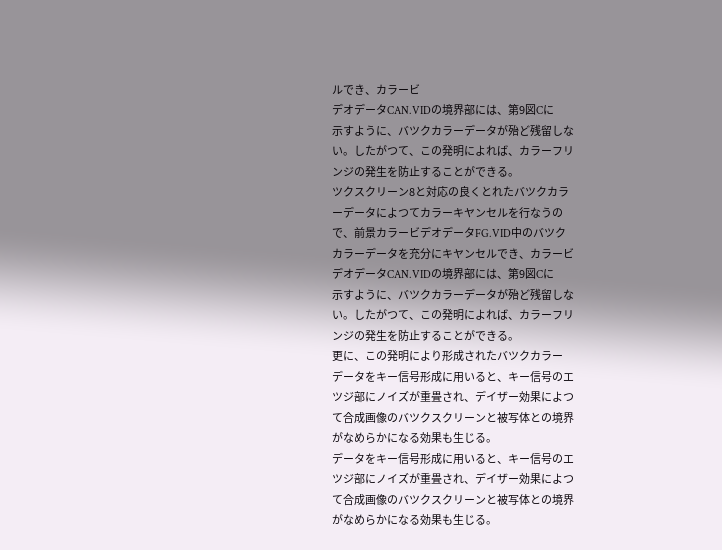ルでき、カラービ
デオデータCAN.VIDの境界部には、第9図Cに
示すように、バツクカラーデータが殆ど残留しな
い。したがつて、この発明によれば、カラーフリ
ンジの発生を防止することができる。
ツクスクリーン8と対応の良くとれたバツクカラ
ーデータによつてカラーキヤンセルを行なうの
で、前景カラービデオデータFG.VID中のバツク
カラーデータを充分にキヤンセルでき、カラービ
デオデータCAN.VIDの境界部には、第9図Cに
示すように、バツクカラーデータが殆ど残留しな
い。したがつて、この発明によれば、カラーフリ
ンジの発生を防止することができる。
更に、この発明により形成されたバツクカラー
データをキー信号形成に用いると、キー信号のエ
ツジ部にノイズが重畳され、デイザー効果によつ
て合成画像のバツクスクリーンと被写体との境界
がなめらかになる効果も生じる。
データをキー信号形成に用いると、キー信号のエ
ツジ部にノイズが重畳され、デイザー効果によつ
て合成画像のバツクスクリーンと被写体との境界
がなめらかになる効果も生じる。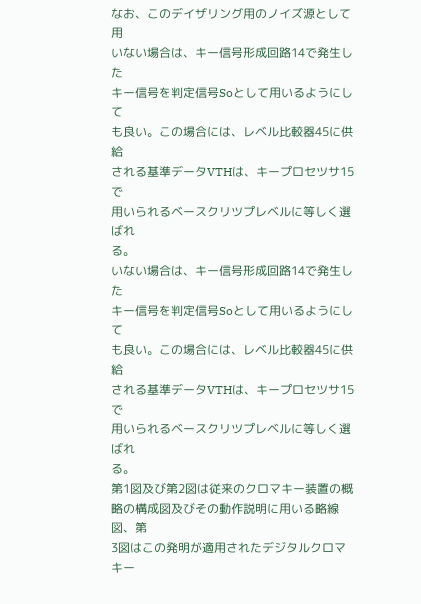なお、このデイザリング用のノイズ源として用
いない場合は、キー信号形成回路14で発生した
キー信号を判定信号Soとして用いるようにして
も良い。この場合には、レベル比較器45に供給
される基準データVTHは、キープロセツサ15で
用いられるベースクリツプレベルに等しく選ばれ
る。
いない場合は、キー信号形成回路14で発生した
キー信号を判定信号Soとして用いるようにして
も良い。この場合には、レベル比較器45に供給
される基準データVTHは、キープロセツサ15で
用いられるベースクリツプレベルに等しく選ばれ
る。
第1図及び第2図は従来のクロマキー装置の概
略の構成図及びその動作説明に用いる略線図、第
3図はこの発明が適用されたデジタルクロマキー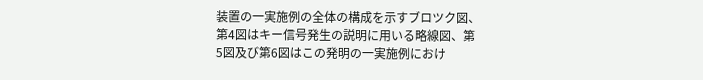装置の一実施例の全体の構成を示すブロツク図、
第4図はキー信号発生の説明に用いる略線図、第
5図及び第6図はこの発明の一実施例におけ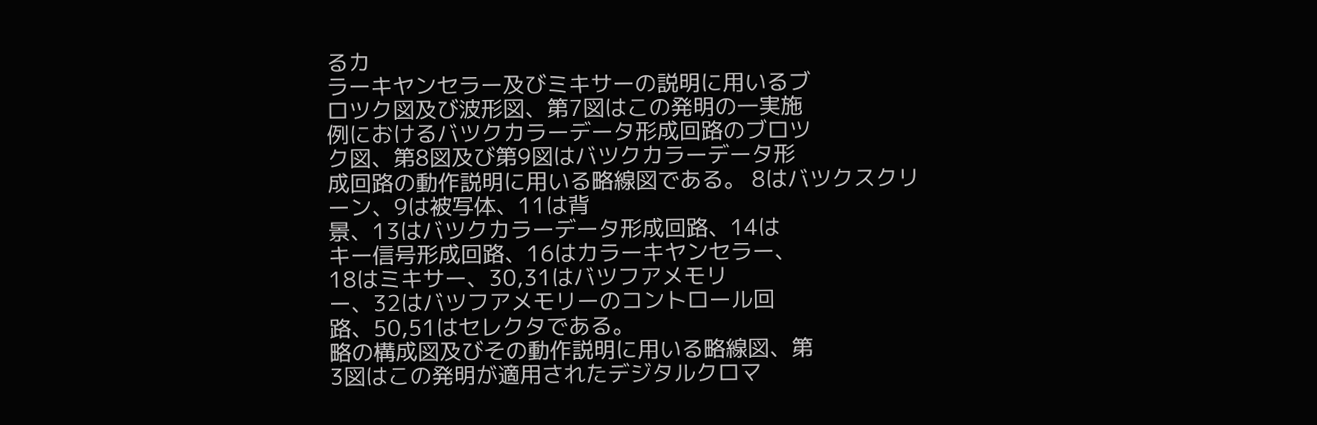るカ
ラーキヤンセラー及びミキサーの説明に用いるブ
ロツク図及び波形図、第7図はこの発明の一実施
例におけるバツクカラーデータ形成回路のブロツ
ク図、第8図及び第9図はバツクカラーデータ形
成回路の動作説明に用いる略線図である。 8はバツクスクリーン、9は被写体、11は背
景、13はバツクカラーデータ形成回路、14は
キー信号形成回路、16はカラーキヤンセラー、
18はミキサー、30,31はバツフアメモリ
ー、32はバツフアメモリーのコントロール回
路、50,51はセレクタである。
略の構成図及びその動作説明に用いる略線図、第
3図はこの発明が適用されたデジタルクロマ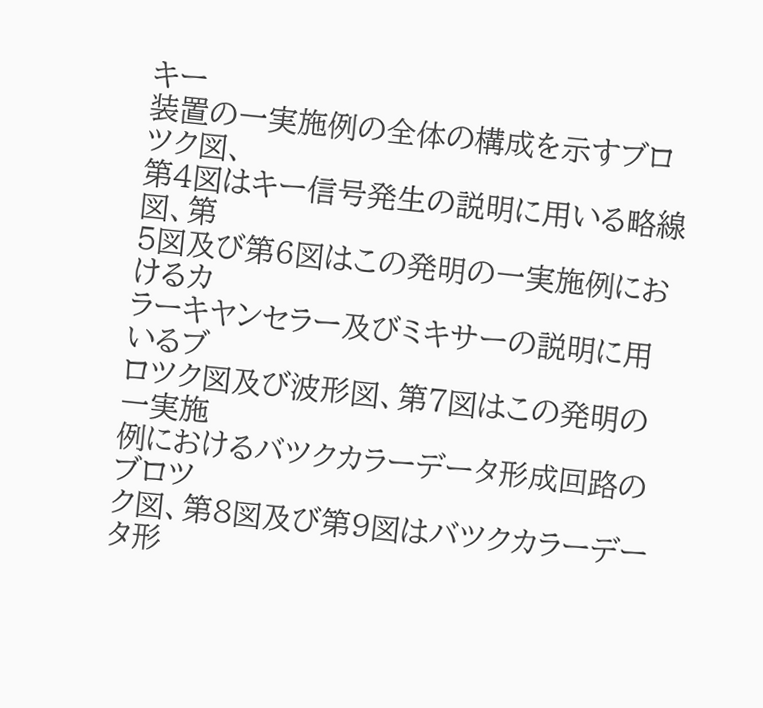キー
装置の一実施例の全体の構成を示すブロツク図、
第4図はキー信号発生の説明に用いる略線図、第
5図及び第6図はこの発明の一実施例におけるカ
ラーキヤンセラー及びミキサーの説明に用いるブ
ロツク図及び波形図、第7図はこの発明の一実施
例におけるバツクカラーデータ形成回路のブロツ
ク図、第8図及び第9図はバツクカラーデータ形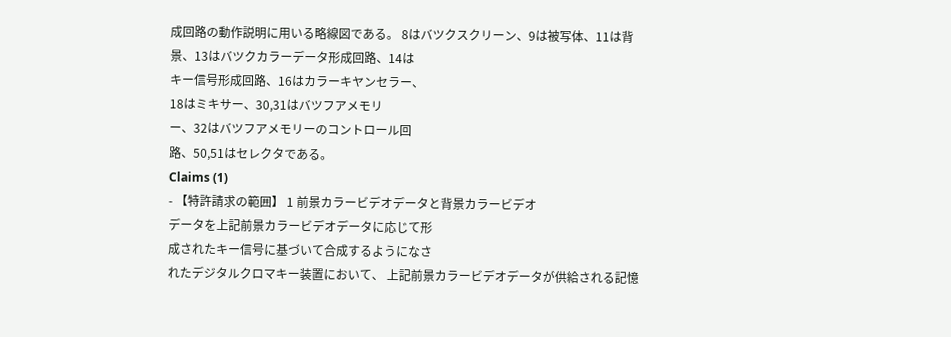成回路の動作説明に用いる略線図である。 8はバツクスクリーン、9は被写体、11は背
景、13はバツクカラーデータ形成回路、14は
キー信号形成回路、16はカラーキヤンセラー、
18はミキサー、30,31はバツフアメモリ
ー、32はバツフアメモリーのコントロール回
路、50,51はセレクタである。
Claims (1)
- 【特許請求の範囲】 1 前景カラービデオデータと背景カラービデオ
データを上記前景カラービデオデータに応じて形
成されたキー信号に基づいて合成するようになさ
れたデジタルクロマキー装置において、 上記前景カラービデオデータが供給される記憶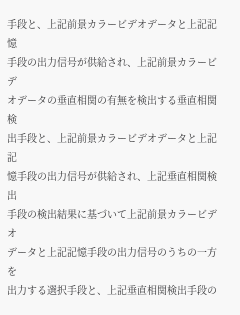手段と、上記前景カラービデオデータと上記記憶
手段の出力信号が供給され、上記前景カラービデ
オデータの垂直相関の有無を検出する垂直相関検
出手段と、上記前景カラービデオデータと上記記
憶手段の出力信号が供給され、上記垂直相関検出
手段の検出結果に基づいて上記前景カラービデオ
データと上記記憶手段の出力信号のうちの一方を
出力する選択手段と、上記垂直相関検出手段の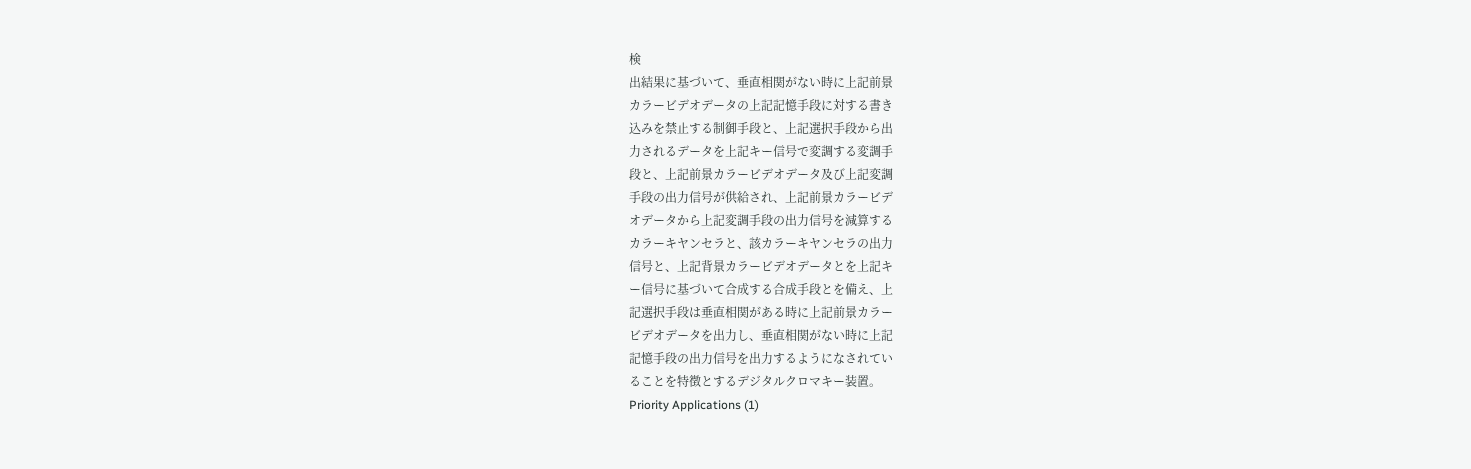検
出結果に基づいて、垂直相関がない時に上記前景
カラービデオデータの上記記憶手段に対する書き
込みを禁止する制御手段と、上記選択手段から出
力されるデータを上記キー信号で変調する変調手
段と、上記前景カラービデオデータ及び上記変調
手段の出力信号が供給され、上記前景カラービデ
オデータから上記変調手段の出力信号を減算する
カラーキヤンセラと、該カラーキヤンセラの出力
信号と、上記背景カラービデオデータとを上記キ
ー信号に基づいて合成する合成手段とを備え、上
記選択手段は垂直相関がある時に上記前景カラー
ビデオデータを出力し、垂直相関がない時に上記
記憶手段の出力信号を出力するようになされてい
ることを特徴とするデジタルクロマキー装置。
Priority Applications (1)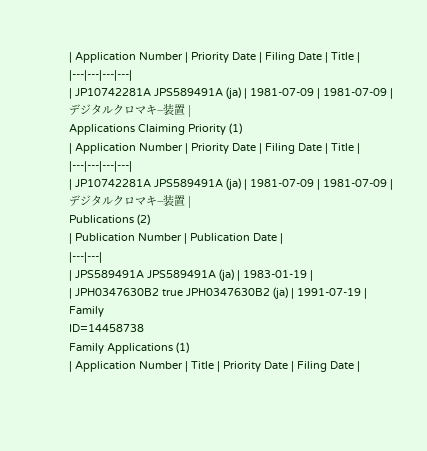| Application Number | Priority Date | Filing Date | Title |
|---|---|---|---|
| JP10742281A JPS589491A (ja) | 1981-07-09 | 1981-07-09 | デジタルクロマキ−装置 |
Applications Claiming Priority (1)
| Application Number | Priority Date | Filing Date | Title |
|---|---|---|---|
| JP10742281A JPS589491A (ja) | 1981-07-09 | 1981-07-09 | デジタルクロマキ−装置 |
Publications (2)
| Publication Number | Publication Date |
|---|---|
| JPS589491A JPS589491A (ja) | 1983-01-19 |
| JPH0347630B2 true JPH0347630B2 (ja) | 1991-07-19 |
Family
ID=14458738
Family Applications (1)
| Application Number | Title | Priority Date | Filing Date |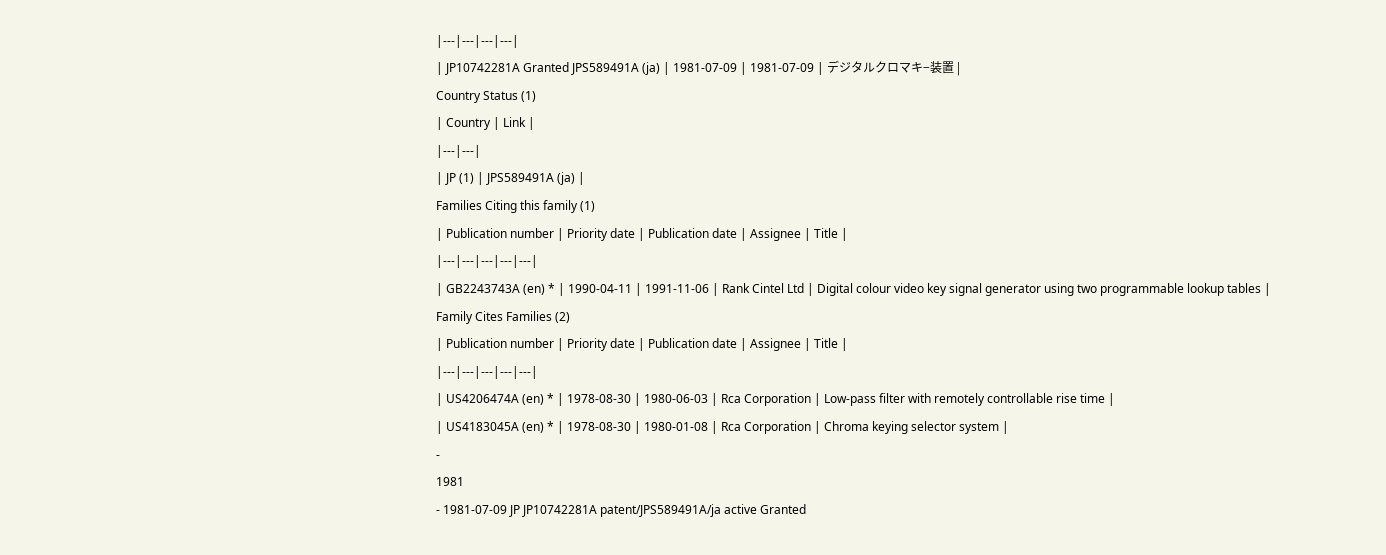|---|---|---|---|
| JP10742281A Granted JPS589491A (ja) | 1981-07-09 | 1981-07-09 | デジタルクロマキ−装置 |
Country Status (1)
| Country | Link |
|---|---|
| JP (1) | JPS589491A (ja) |
Families Citing this family (1)
| Publication number | Priority date | Publication date | Assignee | Title |
|---|---|---|---|---|
| GB2243743A (en) * | 1990-04-11 | 1991-11-06 | Rank Cintel Ltd | Digital colour video key signal generator using two programmable lookup tables |
Family Cites Families (2)
| Publication number | Priority date | Publication date | Assignee | Title |
|---|---|---|---|---|
| US4206474A (en) * | 1978-08-30 | 1980-06-03 | Rca Corporation | Low-pass filter with remotely controllable rise time |
| US4183045A (en) * | 1978-08-30 | 1980-01-08 | Rca Corporation | Chroma keying selector system |
-
1981
- 1981-07-09 JP JP10742281A patent/JPS589491A/ja active Granted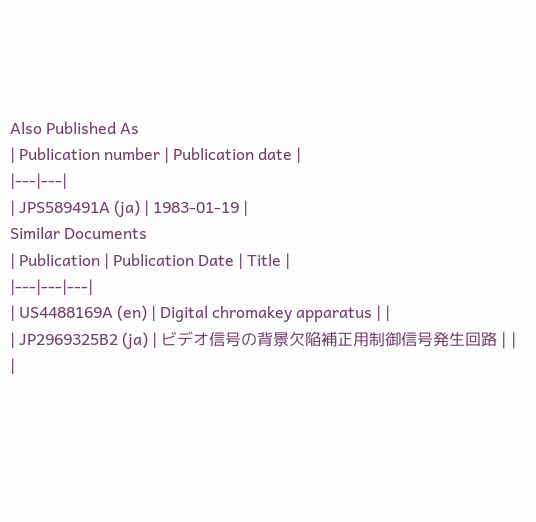Also Published As
| Publication number | Publication date |
|---|---|
| JPS589491A (ja) | 1983-01-19 |
Similar Documents
| Publication | Publication Date | Title |
|---|---|---|
| US4488169A (en) | Digital chromakey apparatus | |
| JP2969325B2 (ja) | ビデオ信号の背景欠陥補正用制御信号発生回路 | |
|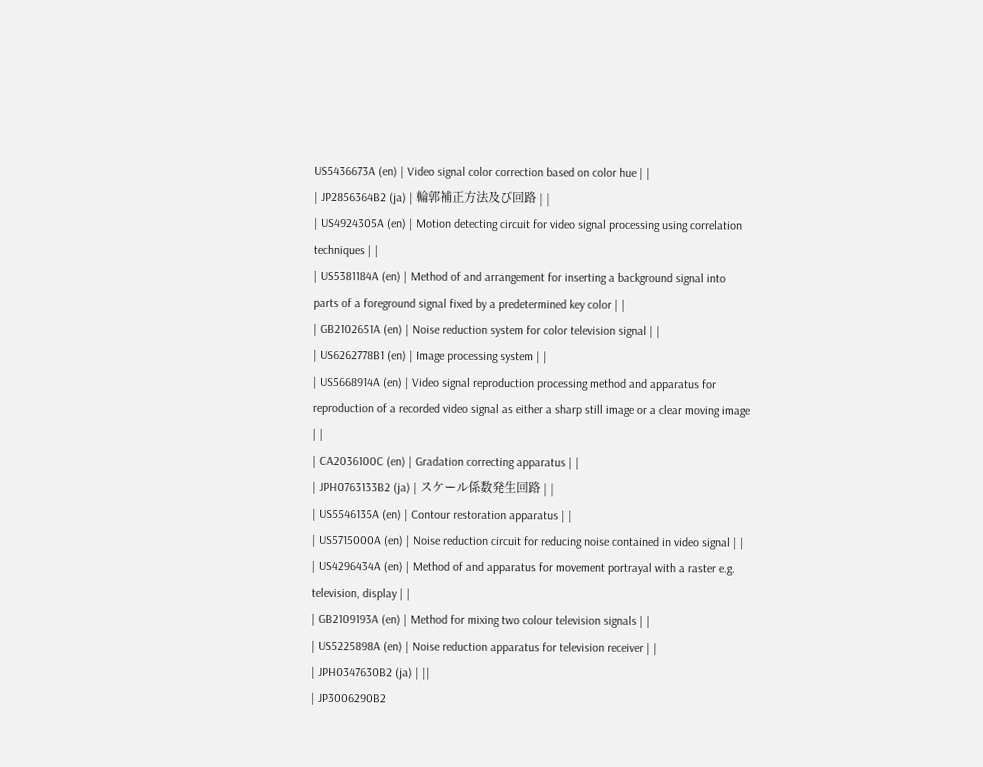US5436673A (en) | Video signal color correction based on color hue | |
| JP2856364B2 (ja) | 輪郭補正方法及び回路 | |
| US4924305A (en) | Motion detecting circuit for video signal processing using correlation techniques | |
| US5381184A (en) | Method of and arrangement for inserting a background signal into parts of a foreground signal fixed by a predetermined key color | |
| GB2102651A (en) | Noise reduction system for color television signal | |
| US6262778B1 (en) | Image processing system | |
| US5668914A (en) | Video signal reproduction processing method and apparatus for reproduction of a recorded video signal as either a sharp still image or a clear moving image | |
| CA2036100C (en) | Gradation correcting apparatus | |
| JPH0763133B2 (ja) | スケール係数発生回路 | |
| US5546135A (en) | Contour restoration apparatus | |
| US5715000A (en) | Noise reduction circuit for reducing noise contained in video signal | |
| US4296434A (en) | Method of and apparatus for movement portrayal with a raster e.g. television, display | |
| GB2109193A (en) | Method for mixing two colour television signals | |
| US5225898A (en) | Noise reduction apparatus for television receiver | |
| JPH0347630B2 (ja) | ||
| JP3006290B2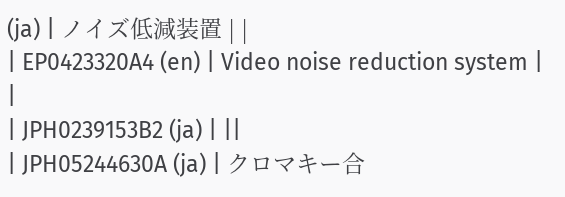(ja) | ノイズ低減装置 | |
| EP0423320A4 (en) | Video noise reduction system | |
| JPH0239153B2 (ja) | ||
| JPH05244630A (ja) | クロマキー合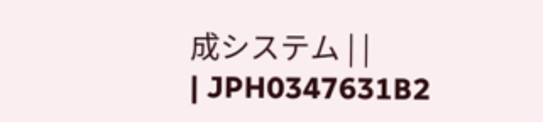成システム | |
| JPH0347631B2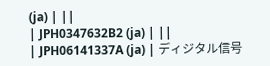(ja) | ||
| JPH0347632B2 (ja) | ||
| JPH06141337A (ja) | ディジタル信号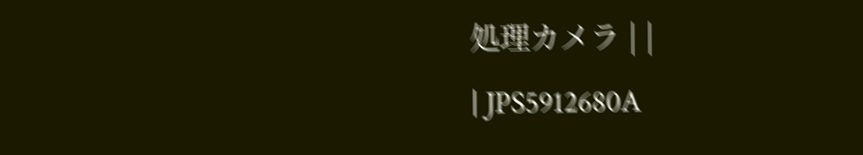処理カメラ | |
| JPS5912680A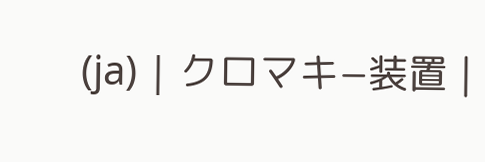(ja) | クロマキ−装置 |